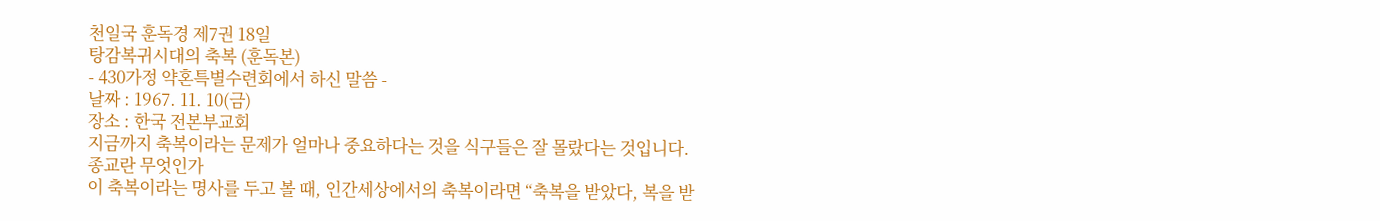천일국 훈독경 제7권 18일
탕감복귀시대의 축복 (훈독본)
- 430가정 약혼특별수련회에서 하신 말씀 -
날짜 : 1967. 11. 10(금)
장소 : 한국 전본부교회
지금까지 축복이라는 문제가 얼마나 중요하다는 것을 식구들은 잘 몰랐다는 것입니다.
종교란 무엇인가
이 축복이라는 명사를 두고 볼 때, 인간세상에서의 축복이라면 “축복을 받았다, 복을 받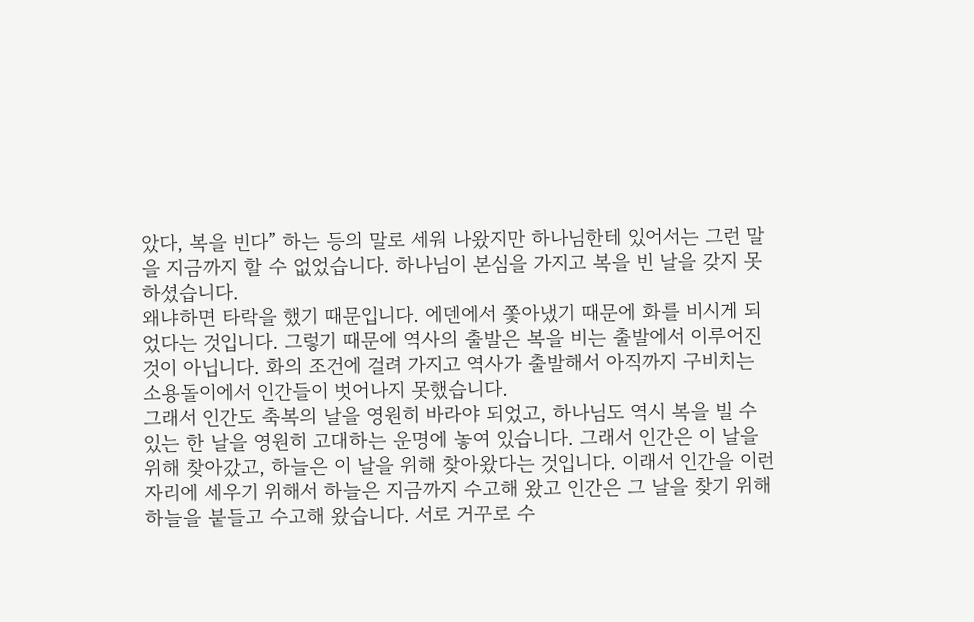았다, 복을 빈다” 하는 등의 말로 세워 나왔지만 하나님한테 있어서는 그런 말을 지금까지 할 수 없었습니다. 하나님이 본심을 가지고 복을 빈 날을 갖지 못하셨습니다.
왜냐하면 타락을 했기 때문입니다. 에덴에서 쫓아냈기 때문에 화를 비시게 되었다는 것입니다. 그렇기 때문에 역사의 출발은 복을 비는 출발에서 이루어진 것이 아닙니다. 화의 조건에 걸려 가지고 역사가 출발해서 아직까지 구비치는 소용돌이에서 인간들이 벗어나지 못했습니다.
그래서 인간도 축복의 날을 영원히 바라야 되었고, 하나님도 역시 복을 빌 수 있는 한 날을 영원히 고대하는 운명에 놓여 있습니다. 그래서 인간은 이 날을 위해 찾아갔고, 하늘은 이 날을 위해 찾아왔다는 것입니다. 이래서 인간을 이런 자리에 세우기 위해서 하늘은 지금까지 수고해 왔고 인간은 그 날을 찾기 위해 하늘을 붙들고 수고해 왔습니다. 서로 거꾸로 수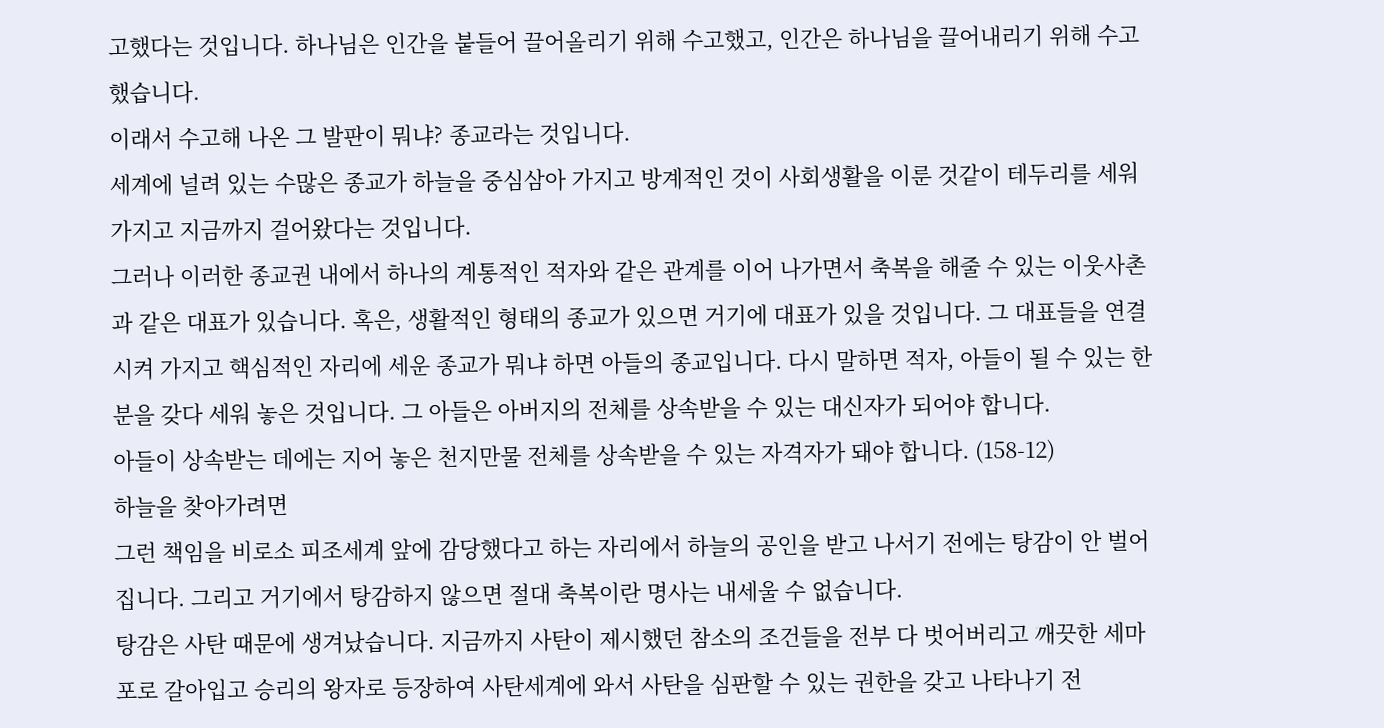고했다는 것입니다. 하나님은 인간을 붙들어 끌어올리기 위해 수고했고, 인간은 하나님을 끌어내리기 위해 수고했습니다.
이래서 수고해 나온 그 발판이 뭐냐? 종교라는 것입니다.
세계에 널려 있는 수많은 종교가 하늘을 중심삼아 가지고 방계적인 것이 사회생활을 이룬 것같이 테두리를 세워 가지고 지금까지 걸어왔다는 것입니다.
그러나 이러한 종교권 내에서 하나의 계통적인 적자와 같은 관계를 이어 나가면서 축복을 해줄 수 있는 이웃사촌과 같은 대표가 있습니다. 혹은, 생활적인 형태의 종교가 있으면 거기에 대표가 있을 것입니다. 그 대표들을 연결시켜 가지고 핵심적인 자리에 세운 종교가 뭐냐 하면 아들의 종교입니다. 다시 말하면 적자, 아들이 될 수 있는 한 분을 갖다 세워 놓은 것입니다. 그 아들은 아버지의 전체를 상속받을 수 있는 대신자가 되어야 합니다.
아들이 상속받는 데에는 지어 놓은 천지만물 전체를 상속받을 수 있는 자격자가 돼야 합니다. (158-12)
하늘을 찾아가려면
그런 책임을 비로소 피조세계 앞에 감당했다고 하는 자리에서 하늘의 공인을 받고 나서기 전에는 탕감이 안 벌어집니다. 그리고 거기에서 탕감하지 않으면 절대 축복이란 명사는 내세울 수 없습니다.
탕감은 사탄 때문에 생겨났습니다. 지금까지 사탄이 제시했던 참소의 조건들을 전부 다 벗어버리고 깨끗한 세마포로 갈아입고 승리의 왕자로 등장하여 사탄세계에 와서 사탄을 심판할 수 있는 권한을 갖고 나타나기 전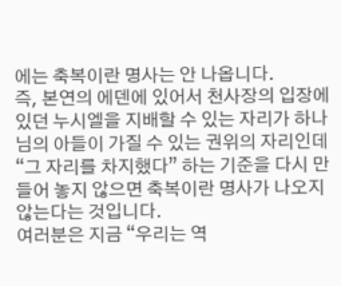에는 축복이란 명사는 안 나옵니다.
즉, 본연의 에덴에 있어서 천사장의 입장에 있던 누시엘을 지배할 수 있는 자리가 하나님의 아들이 가질 수 있는 권위의 자리인데 “그 자리를 차지했다” 하는 기준을 다시 만들어 놓지 않으면 축복이란 명사가 나오지 않는다는 것입니다.
여러분은 지금 “우리는 역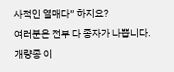사적인 열매다” 하지요?
여러분은 전부 다 종자가 나쁩니다. 개량종 이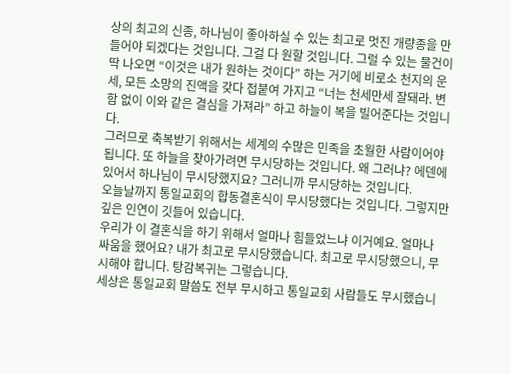상의 최고의 신종, 하나님이 좋아하실 수 있는 최고로 멋진 개량종을 만들어야 되겠다는 것입니다. 그걸 다 원할 것입니다. 그럴 수 있는 물건이 딱 나오면 “이것은 내가 원하는 것이다” 하는 거기에 비로소 천지의 운세, 모든 소망의 진액을 갖다 접붙여 가지고 “너는 천세만세 잘돼라. 변함 없이 이와 같은 결심을 가져라” 하고 하늘이 복을 빌어준다는 것입니다.
그러므로 축복받기 위해서는 세계의 수많은 민족을 초월한 사람이어야 됩니다. 또 하늘을 찾아가려면 무시당하는 것입니다. 왜 그러냐? 에덴에 있어서 하나님이 무시당했지요? 그러니까 무시당하는 것입니다.
오늘날까지 통일교회의 합동결혼식이 무시당했다는 것입니다. 그렇지만 깊은 인연이 깃들어 있습니다.
우리가 이 결혼식을 하기 위해서 얼마나 힘들었느냐 이거예요. 얼마나 싸움을 했어요? 내가 최고로 무시당했습니다. 최고로 무시당했으니, 무시해야 합니다. 탕감복귀는 그렇습니다.
세상은 통일교회 말씀도 전부 무시하고 통일교회 사람들도 무시했습니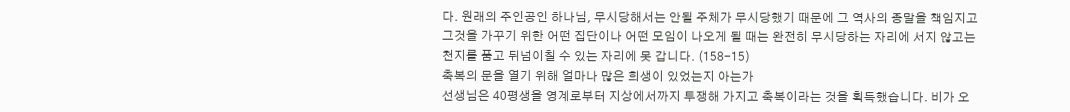다. 원래의 주인공인 하나님, 무시당해서는 안될 주체가 무시당했기 때문에 그 역사의 종말을 책임지고 그것을 가꾸기 위한 어떤 집단이나 어떤 모임이 나오게 될 때는 완전히 무시당하는 자리에 서지 않고는 천지를 품고 뒤넘이칠 수 있는 자리에 못 갑니다. (158-15)
축복의 문을 열기 위해 얼마나 많은 희생이 있었는지 아는가
선생님은 40평생을 영계로부터 지상에서까지 투쟁해 가지고 축복이라는 것을 획득했습니다. 비가 오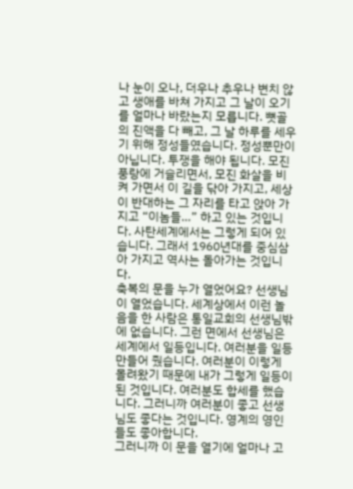나 눈이 오나, 더우나 추우나 변치 않고 생애를 바쳐 가지고 그 날이 오기를 얼마나 바랐는지 모릅니다. 뼛골의 진액을 다 빼고, 그 날 하루를 세우기 위해 정성들였습니다. 정성뿐만이 아닙니다. 투쟁을 해야 됩니다. 모진 풍랑에 거슬리면서, 모진 화살을 비켜 가면서 이 길을 닦아 가지고, 세상이 반대하는 그 자리를 타고 앉아 가지고 “이놈들…” 하고 있는 것입니다. 사탄세계에서는 그렇게 되어 있습니다. 그래서 1960년대를 중심삼아 가지고 역사는 돌아가는 것입니다.
축복의 문을 누가 열었어요? 선생님이 열었습니다. 세계상에서 이런 놀음을 한 사람은 통일교회의 선생님밖에 없습니다. 그런 면에서 선생님은 세계에서 일등입니다. 여러분을 일등 만들어 줬습니다. 여러분이 이렇게 몰려왔기 때문에 내가 그렇게 일등이 된 것입니다. 여러분도 합세를 했습니다. 그러니까 여러분이 좋고 선생님도 좋다는 것입니다. 영계의 영인들도 좋아합니다.
그러니까 이 문을 열기에 얼마나 고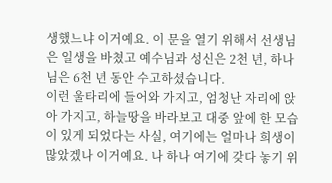생했느냐 이거예요. 이 문을 열기 위해서 선생님은 일생을 바쳤고 예수님과 성신은 2천 년, 하나님은 6천 년 동안 수고하셨습니다.
이런 울타리에 들어와 가지고, 엄청난 자리에 앉아 가지고, 하늘땅을 바라보고 대중 앞에 한 모습이 있게 되었다는 사실, 여기에는 얼마나 희생이 많았겠나 이거예요. 나 하나 여기에 갖다 놓기 위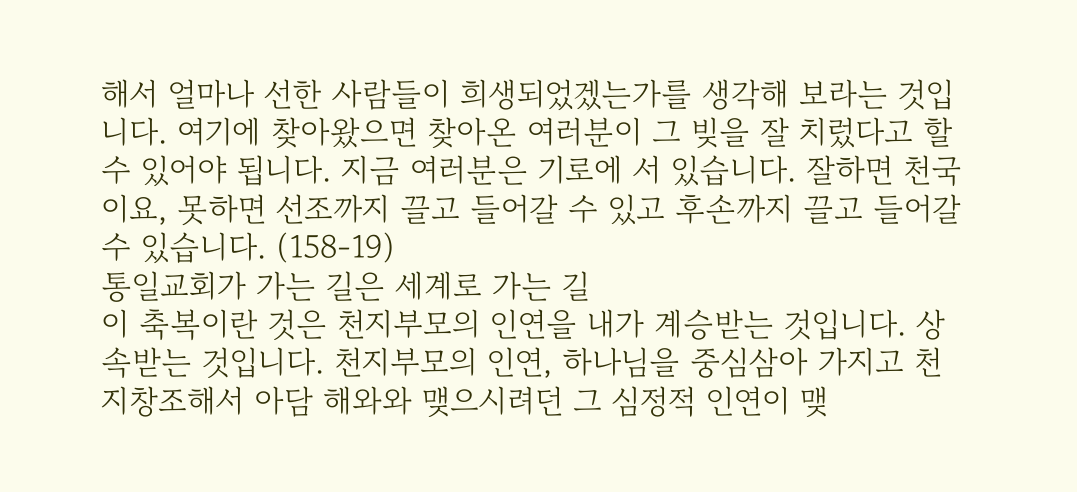해서 얼마나 선한 사람들이 희생되었겠는가를 생각해 보라는 것입니다. 여기에 찾아왔으면 찾아온 여러분이 그 빚을 잘 치렀다고 할 수 있어야 됩니다. 지금 여러분은 기로에 서 있습니다. 잘하면 천국이요, 못하면 선조까지 끌고 들어갈 수 있고 후손까지 끌고 들어갈 수 있습니다. (158-19)
통일교회가 가는 길은 세계로 가는 길
이 축복이란 것은 천지부모의 인연을 내가 계승받는 것입니다. 상속받는 것입니다. 천지부모의 인연, 하나님을 중심삼아 가지고 천지창조해서 아담 해와와 맺으시려던 그 심정적 인연이 맺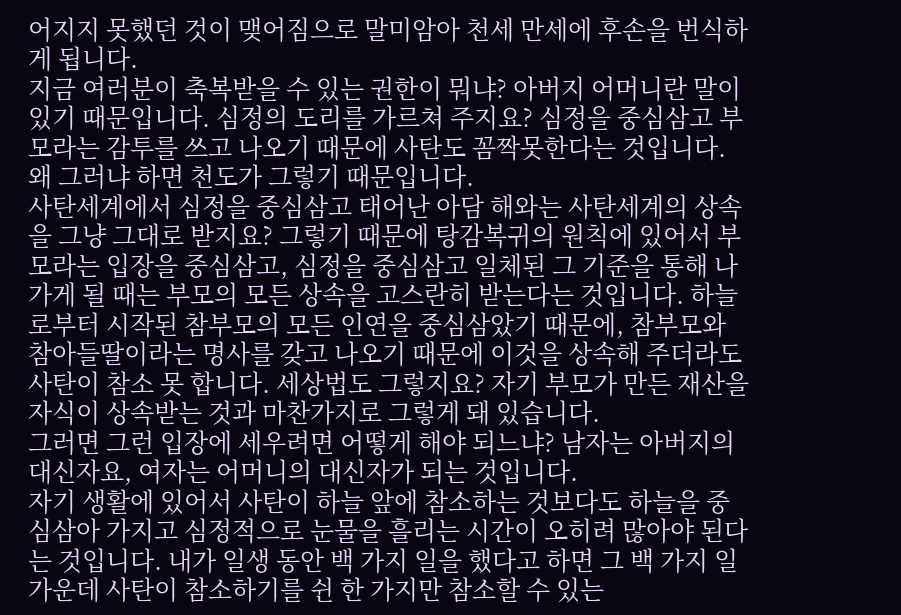어지지 못했던 것이 맺어짐으로 말미암아 천세 만세에 후손을 번식하게 됩니다.
지금 여러분이 축복받을 수 있는 권한이 뭐냐? 아버지 어머니란 말이 있기 때문입니다. 심정의 도리를 가르쳐 주지요? 심정을 중심삼고 부모라는 감투를 쓰고 나오기 때문에 사탄도 꼼짝못한다는 것입니다. 왜 그러냐 하면 천도가 그렇기 때문입니다.
사탄세계에서 심정을 중심삼고 태어난 아담 해와는 사탄세계의 상속을 그냥 그대로 받지요? 그렇기 때문에 탕감복귀의 원칙에 있어서 부모라는 입장을 중심삼고, 심정을 중심삼고 일체된 그 기준을 통해 나가게 될 때는 부모의 모든 상속을 고스란히 받는다는 것입니다. 하늘로부터 시작된 참부모의 모든 인연을 중심삼았기 때문에, 참부모와 참아들딸이라는 명사를 갖고 나오기 때문에 이것을 상속해 주더라도 사탄이 참소 못 합니다. 세상법도 그렇지요? 자기 부모가 만든 재산을 자식이 상속받는 것과 마찬가지로 그렇게 돼 있습니다.
그러면 그런 입장에 세우려면 어떻게 해야 되느냐? 남자는 아버지의 대신자요, 여자는 어머니의 대신자가 되는 것입니다.
자기 생활에 있어서 사탄이 하늘 앞에 참소하는 것보다도 하늘을 중심삼아 가지고 심정적으로 눈물을 흘리는 시간이 오히려 많아야 된다는 것입니다. 내가 일생 동안 백 가지 일을 했다고 하면 그 백 가지 일 가운데 사탄이 참소하기를 쉰 한 가지만 참소할 수 있는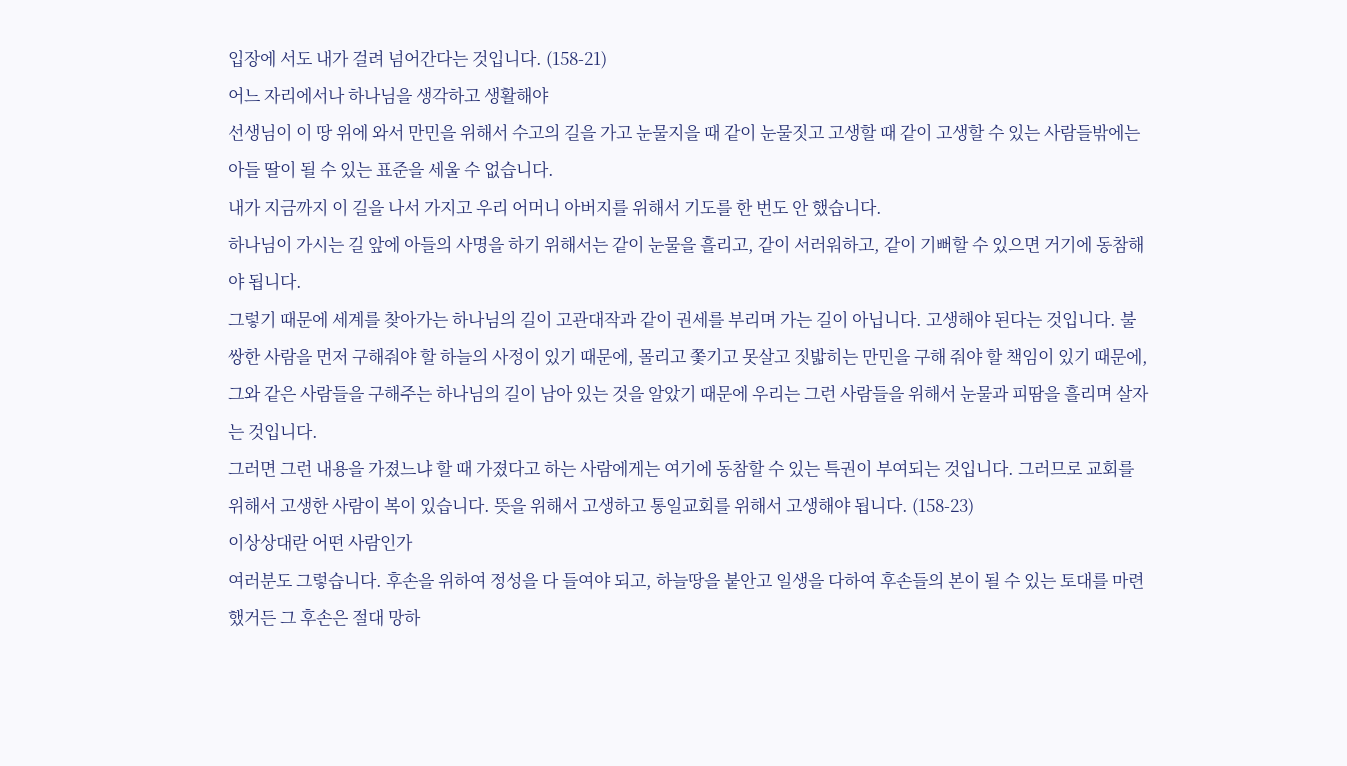입장에 서도 내가 걸려 넘어간다는 것입니다. (158-21)
어느 자리에서나 하나님을 생각하고 생활해야
선생님이 이 땅 위에 와서 만민을 위해서 수고의 길을 가고 눈물지을 때 같이 눈물짓고 고생할 때 같이 고생할 수 있는 사람들밖에는 아들 딸이 될 수 있는 표준을 세울 수 없습니다.
내가 지금까지 이 길을 나서 가지고 우리 어머니 아버지를 위해서 기도를 한 번도 안 했습니다.
하나님이 가시는 길 앞에 아들의 사명을 하기 위해서는 같이 눈물을 흘리고, 같이 서러워하고, 같이 기뻐할 수 있으면 거기에 동참해야 됩니다.
그렇기 때문에 세계를 찾아가는 하나님의 길이 고관대작과 같이 권세를 부리며 가는 길이 아닙니다. 고생해야 된다는 것입니다. 불쌍한 사람을 먼저 구해줘야 할 하늘의 사정이 있기 때문에, 몰리고 쫓기고 못살고 짓밟히는 만민을 구해 줘야 할 책임이 있기 때문에, 그와 같은 사람들을 구해주는 하나님의 길이 남아 있는 것을 알았기 때문에 우리는 그런 사람들을 위해서 눈물과 피땀을 흘리며 살자는 것입니다.
그러면 그런 내용을 가졌느냐 할 때 가졌다고 하는 사람에게는 여기에 동참할 수 있는 특권이 부여되는 것입니다. 그러므로 교회를 위해서 고생한 사람이 복이 있습니다. 뜻을 위해서 고생하고 통일교회를 위해서 고생해야 됩니다. (158-23)
이상상대란 어떤 사람인가
여러분도 그렇습니다. 후손을 위하여 정성을 다 들여야 되고, 하늘땅을 붙안고 일생을 다하여 후손들의 본이 될 수 있는 토대를 마련했거든 그 후손은 절대 망하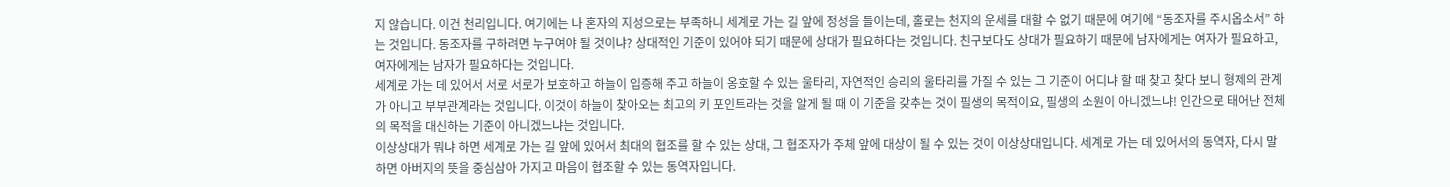지 않습니다. 이건 천리입니다. 여기에는 나 혼자의 지성으로는 부족하니 세계로 가는 길 앞에 정성을 들이는데, 홀로는 천지의 운세를 대할 수 없기 때문에 여기에 “동조자를 주시옵소서” 하는 것입니다. 동조자를 구하려면 누구여야 될 것이냐? 상대적인 기준이 있어야 되기 때문에 상대가 필요하다는 것입니다. 친구보다도 상대가 필요하기 때문에 남자에게는 여자가 필요하고, 여자에게는 남자가 필요하다는 것입니다.
세계로 가는 데 있어서 서로 서로가 보호하고 하늘이 입증해 주고 하늘이 옹호할 수 있는 울타리, 자연적인 승리의 울타리를 가질 수 있는 그 기준이 어디냐 할 때 찾고 찾다 보니 형제의 관계가 아니고 부부관계라는 것입니다. 이것이 하늘이 찾아오는 최고의 키 포인트라는 것을 알게 될 때 이 기준을 갖추는 것이 필생의 목적이요, 필생의 소원이 아니겠느냐! 인간으로 태어난 전체의 목적을 대신하는 기준이 아니겠느냐는 것입니다.
이상상대가 뭐냐 하면 세계로 가는 길 앞에 있어서 최대의 협조를 할 수 있는 상대, 그 협조자가 주체 앞에 대상이 될 수 있는 것이 이상상대입니다. 세계로 가는 데 있어서의 동역자, 다시 말하면 아버지의 뜻을 중심삼아 가지고 마음이 협조할 수 있는 동역자입니다.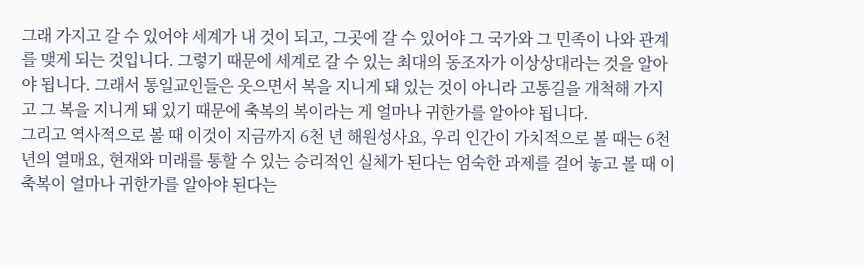그래 가지고 갈 수 있어야 세계가 내 것이 되고, 그곳에 갈 수 있어야 그 국가와 그 민족이 나와 관계를 맺게 되는 것입니다. 그렇기 때문에 세계로 갈 수 있는 최대의 동조자가 이상상대라는 것을 알아야 됩니다. 그래서 통일교인들은 웃으면서 복을 지니게 돼 있는 것이 아니라 고통길을 개척해 가지고 그 복을 지니게 돼 있기 때문에 축복의 복이라는 게 얼마나 귀한가를 알아야 됩니다.
그리고 역사적으로 볼 때 이것이 지금까지 6천 년 해원성사요, 우리 인간이 가치적으로 볼 때는 6천 년의 열매요, 현재와 미래를 통할 수 있는 승리적인 실체가 된다는 엄숙한 과제를 걸어 놓고 볼 때 이 축복이 얼마나 귀한가를 알아야 된다는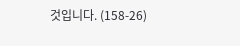것입니다. (158-26)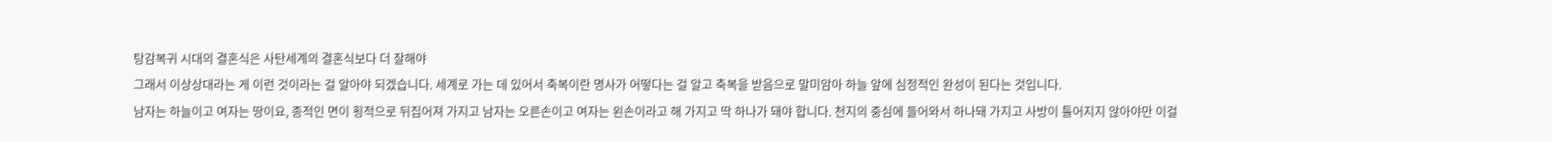탕감복귀 시대의 결혼식은 사탄세계의 결혼식보다 더 잘해야
그래서 이상상대라는 게 이런 것이라는 걸 알아야 되겠습니다. 세계로 가는 데 있어서 축복이란 명사가 어떻다는 걸 알고 축복을 받음으로 말미암아 하늘 앞에 심정적인 완성이 된다는 것입니다.
남자는 하늘이고 여자는 땅이요, 종적인 면이 횡적으로 뒤집어져 가지고 남자는 오른손이고 여자는 왼손이라고 해 가지고 딱 하나가 돼야 합니다. 천지의 중심에 들어와서 하나돼 가지고 사방이 틀어지지 않아야만 이걸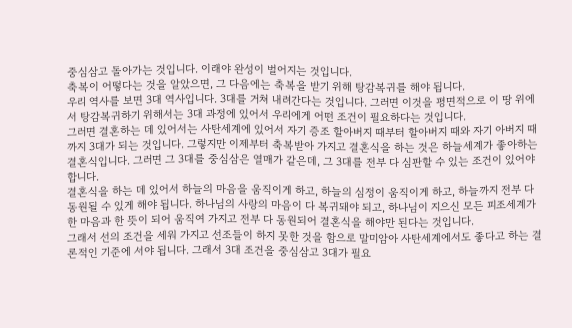중심삼고 돌아가는 것입니다. 이래야 완성이 벌어지는 것입니다.
축복이 어떻다는 것을 알았으면, 그 다음에는 축복을 받기 위해 탕감복귀를 해야 됩니다.
우리 역사를 보면 3대 역사입니다. 3대를 거쳐 내려간다는 것입니다. 그러면 이것을 평면적으로 이 땅 위에서 탕감복귀하기 위해서는 3대 과정에 있어서 우리에게 어떤 조건이 필요하다는 것입니다.
그러면 결혼하는 데 있어서는 사탄세계에 있어서 자기 증조 할아버지 때부터 할아버지 때와 자기 아버지 때까지 3대가 되는 것입니다. 그렇지만 이제부터 축복받아 가지고 결혼식을 하는 것은 하늘세계가 좋아하는 결혼식입니다. 그러면 그 3대를 중심삼은 열매가 같은데, 그 3대를 전부 다 심판할 수 있는 조건이 있어야 합니다.
결혼식을 하는 데 있어서 하늘의 마음을 움직이게 하고, 하늘의 심정이 움직이게 하고, 하늘까지 전부 다 동원될 수 있게 해야 됩니다. 하나님의 사랑의 마음이 다 복귀돼야 되고, 하나님이 지으신 모든 피조세계가 한 마음과 한 뜻이 되어 움직여 가지고 전부 다 동원되어 결혼식을 해야만 된다는 것입니다.
그래서 선의 조건을 세워 가지고 선조들이 하지 못한 것을 함으로 말미암아 사탄세계에서도 좋다고 하는 결론적인 기준에 서야 됩니다. 그래서 3대 조건을 중심삼고 3대가 필요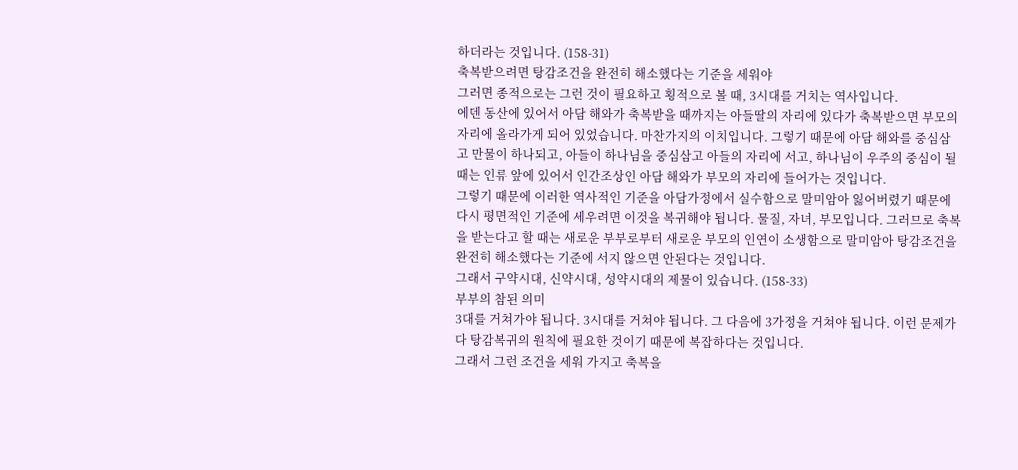하더라는 것입니다. (158-31)
축복받으려면 탕감조건을 완전히 해소했다는 기준을 세워야
그러면 종적으로는 그런 것이 필요하고 횡적으로 볼 때, 3시대를 거치는 역사입니다.
에덴 동산에 있어서 아담 해와가 축복받을 때까지는 아들딸의 자리에 있다가 축복받으면 부모의 자리에 올라가게 되어 있었습니다. 마찬가지의 이치입니다. 그렇기 때문에 아담 해와를 중심삼고 만물이 하나되고, 아들이 하나님을 중심삼고 아들의 자리에 서고, 하나님이 우주의 중심이 될 때는 인류 앞에 있어서 인간조상인 아담 해와가 부모의 자리에 들어가는 것입니다.
그렇기 때문에 이러한 역사적인 기준을 아담가정에서 실수함으로 말미암아 잃어버렸기 때문에 다시 평면적인 기준에 세우려면 이것을 복귀해야 됩니다. 물질, 자녀, 부모입니다. 그러므로 축복을 받는다고 할 때는 새로운 부부로부터 새로운 부모의 인연이 소생함으로 말미암아 탕감조건을 완전히 해소했다는 기준에 서지 않으면 안된다는 것입니다.
그래서 구약시대, 신약시대, 성약시대의 제물이 있습니다. (158-33)
부부의 참된 의미
3대를 거쳐가야 됩니다. 3시대를 거쳐야 됩니다. 그 다음에 3가정을 거쳐야 됩니다. 이런 문제가 다 탕감복귀의 원칙에 필요한 것이기 때문에 복잡하다는 것입니다.
그래서 그런 조건을 세워 가지고 축복을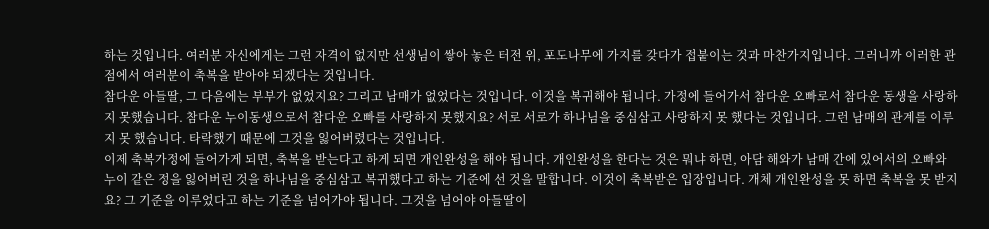하는 것입니다. 여러분 자신에게는 그런 자격이 없지만 선생님이 쌓아 놓은 터전 위, 포도나무에 가지를 갖다가 접붙이는 것과 마찬가지입니다. 그러니까 이러한 관점에서 여러분이 축복을 받아야 되겠다는 것입니다.
참다운 아들딸, 그 다음에는 부부가 없었지요? 그리고 남매가 없었다는 것입니다. 이것을 복귀해야 됩니다. 가정에 들어가서 참다운 오빠로서 참다운 동생을 사랑하지 못했습니다. 참다운 누이동생으로서 참다운 오빠를 사랑하지 못했지요? 서로 서로가 하나님을 중심삼고 사랑하지 못 했다는 것입니다. 그런 남매의 관계를 이루지 못 했습니다. 타락했기 때문에 그것을 잃어버렸다는 것입니다.
이제 축복가정에 들어가게 되면, 축복을 받는다고 하게 되면 개인완성을 해야 됩니다. 개인완성을 한다는 것은 뭐냐 하면, 아담 해와가 남매 간에 있어서의 오빠와 누이 같은 정을 잃어버린 것을 하나님을 중심삼고 복귀했다고 하는 기준에 선 것을 말합니다. 이것이 축복받은 입장입니다. 개체 개인완성을 못 하면 축복을 못 받지요? 그 기준을 이루었다고 하는 기준을 넘어가야 됩니다. 그것을 넘어야 아들딸이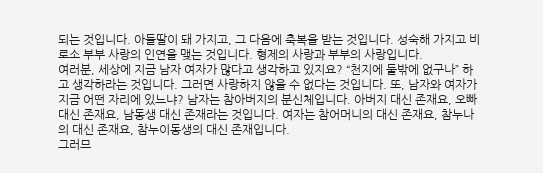되는 것입니다. 아들딸이 돼 가지고, 그 다음에 축복을 받는 것입니다. 성숙해 가지고 비로소 부부 사랑의 인연을 맺는 것입니다. 형제의 사랑과 부부의 사랑입니다.
여러분, 세상에 지금 남자 여자가 많다고 생각하고 있지요? “천지에 둘밖에 없구나” 하고 생각하라는 것입니다. 그러면 사랑하지 않을 수 없다는 것입니다. 또, 남자와 여자가 지금 어떤 자리에 있느냐? 남자는 참아버지의 분신체입니다. 아버지 대신 존재요, 오빠 대신 존재요, 남동생 대신 존재라는 것입니다. 여자는 참어머니의 대신 존재요, 참누나의 대신 존재요, 참누이동생의 대신 존재입니다.
그러므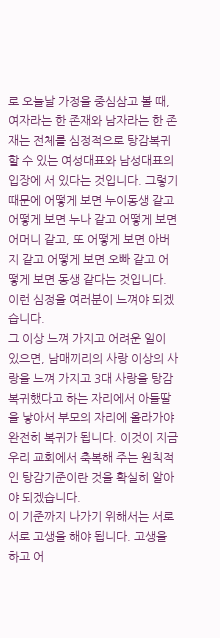로 오늘날 가정을 중심삼고 볼 때, 여자라는 한 존재와 남자라는 한 존재는 전체를 심정적으로 탕감복귀할 수 있는 여성대표와 남성대표의 입장에 서 있다는 것입니다. 그렇기 때문에 어떻게 보면 누이동생 같고 어떻게 보면 누나 같고 어떻게 보면 어머니 같고, 또 어떻게 보면 아버지 같고 어떻게 보면 오빠 같고 어떻게 보면 동생 같다는 것입니다. 이런 심정을 여러분이 느껴야 되겠습니다.
그 이상 느껴 가지고 어려운 일이 있으면, 남매끼리의 사랑 이상의 사랑을 느껴 가지고 3대 사랑을 탕감복귀했다고 하는 자리에서 아들딸을 낳아서 부모의 자리에 올라가야 완전히 복귀가 됩니다. 이것이 지금 우리 교회에서 축복해 주는 원칙적인 탕감기준이란 것을 확실히 알아야 되겠습니다.
이 기준까지 나가기 위해서는 서로서로 고생을 해야 됩니다. 고생을 하고 어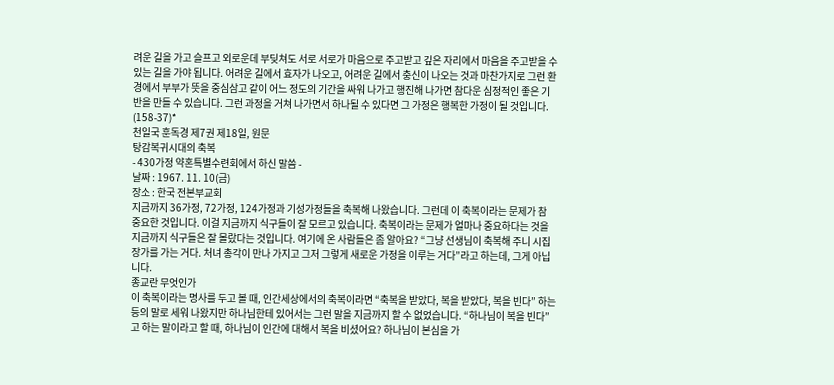려운 길을 가고 슬프고 외로운데 부딪쳐도 서로 서로가 마음으로 주고받고 깊은 자리에서 마음을 주고받을 수 있는 길을 가야 됩니다. 어려운 길에서 효자가 나오고, 어려운 길에서 충신이 나오는 것과 마찬가지로 그런 환경에서 부부가 뜻을 중심삼고 같이 어느 정도의 기간을 싸워 나가고 행진해 나가면 참다운 심정적인 좋은 기반을 만들 수 있습니다. 그런 과정을 거쳐 나가면서 하나될 수 있다면 그 가정은 행복한 가정이 될 것입니다. (158-37)*
천일국 훈독경 제7권 제18일, 원문
탕감복귀시대의 축복
- 430가정 약혼특별수련회에서 하신 말씀 -
날짜 : 1967. 11. 10(금)
장소 : 한국 전본부교회
지금까지 36가정, 72가정, 124가정과 기성가정들을 축복해 나왔습니다. 그런데 이 축복이라는 문제가 참 중요한 것입니다. 이걸 지금까지 식구들이 잘 모르고 있습니다. 축복이라는 문제가 얼마나 중요하다는 것을 지금까지 식구들은 잘 몰랐다는 것입니다. 여기에 온 사람들은 좀 알아요? “그냥 선생님이 축복해 주니 시집 장가를 가는 거다. 처녀 총각이 만나 가지고 그저 그렇게 새로운 가정을 이루는 거다”라고 하는데, 그게 아닙니다.
종교란 무엇인가
이 축복이라는 명사를 두고 볼 때, 인간세상에서의 축복이라면 “축복을 받았다, 복을 받았다, 복을 빈다” 하는 등의 말로 세워 나왔지만 하나님한테 있어서는 그런 말을 지금까지 할 수 없었습니다. “하나님이 복을 빈다”고 하는 말이라고 할 때, 하나님이 인간에 대해서 복을 비셨어요? 하나님이 본심을 가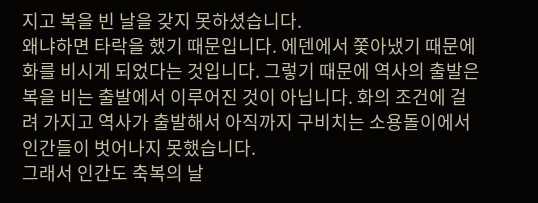지고 복을 빈 날을 갖지 못하셨습니다.
왜냐하면 타락을 했기 때문입니다. 에덴에서 쫓아냈기 때문에 화를 비시게 되었다는 것입니다. 그렇기 때문에 역사의 출발은 복을 비는 출발에서 이루어진 것이 아닙니다. 화의 조건에 걸려 가지고 역사가 출발해서 아직까지 구비치는 소용돌이에서 인간들이 벗어나지 못했습니다.
그래서 인간도 축복의 날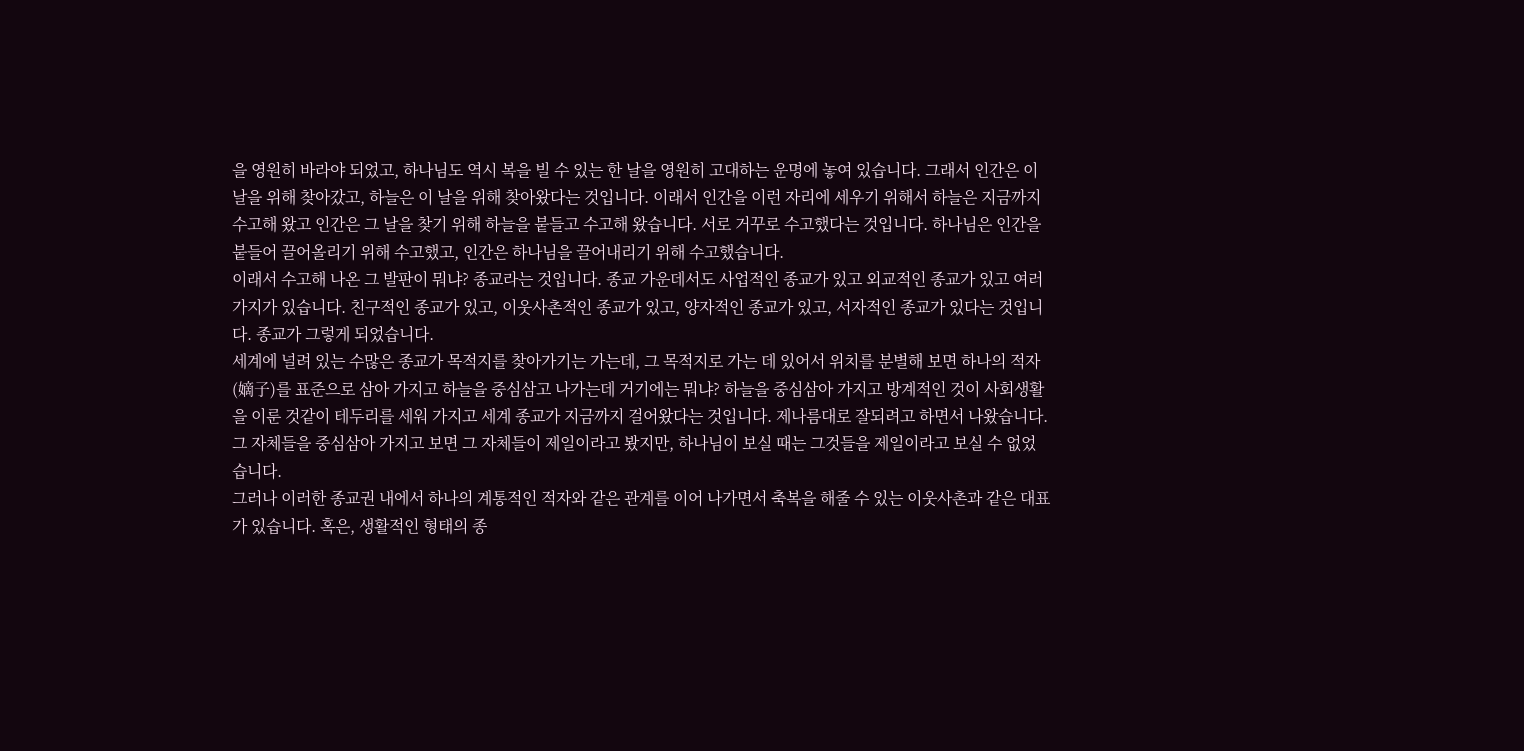을 영원히 바라야 되었고, 하나님도 역시 복을 빌 수 있는 한 날을 영원히 고대하는 운명에 놓여 있습니다. 그래서 인간은 이 날을 위해 찾아갔고, 하늘은 이 날을 위해 찾아왔다는 것입니다. 이래서 인간을 이런 자리에 세우기 위해서 하늘은 지금까지 수고해 왔고 인간은 그 날을 찾기 위해 하늘을 붙들고 수고해 왔습니다. 서로 거꾸로 수고했다는 것입니다. 하나님은 인간을 붙들어 끌어올리기 위해 수고했고, 인간은 하나님을 끌어내리기 위해 수고했습니다.
이래서 수고해 나온 그 발판이 뭐냐? 종교라는 것입니다. 종교 가운데서도 사업적인 종교가 있고 외교적인 종교가 있고 여러 가지가 있습니다. 친구적인 종교가 있고, 이웃사촌적인 종교가 있고, 양자적인 종교가 있고, 서자적인 종교가 있다는 것입니다. 종교가 그렇게 되었습니다.
세계에 널려 있는 수많은 종교가 목적지를 찾아가기는 가는데, 그 목적지로 가는 데 있어서 위치를 분별해 보면 하나의 적자(嫡子)를 표준으로 삼아 가지고 하늘을 중심삼고 나가는데 거기에는 뭐냐? 하늘을 중심삼아 가지고 방계적인 것이 사회생활을 이룬 것같이 테두리를 세워 가지고 세계 종교가 지금까지 걸어왔다는 것입니다. 제나름대로 잘되려고 하면서 나왔습니다. 그 자체들을 중심삼아 가지고 보면 그 자체들이 제일이라고 봤지만, 하나님이 보실 때는 그것들을 제일이라고 보실 수 없었습니다.
그러나 이러한 종교권 내에서 하나의 계통적인 적자와 같은 관계를 이어 나가면서 축복을 해줄 수 있는 이웃사촌과 같은 대표가 있습니다. 혹은, 생활적인 형태의 종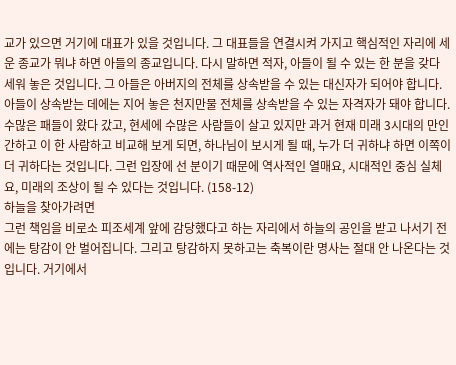교가 있으면 거기에 대표가 있을 것입니다. 그 대표들을 연결시켜 가지고 핵심적인 자리에 세운 종교가 뭐냐 하면 아들의 종교입니다. 다시 말하면 적자, 아들이 될 수 있는 한 분을 갖다 세워 놓은 것입니다. 그 아들은 아버지의 전체를 상속받을 수 있는 대신자가 되어야 합니다.
아들이 상속받는 데에는 지어 놓은 천지만물 전체를 상속받을 수 있는 자격자가 돼야 합니다. 수많은 패들이 왔다 갔고, 현세에 수많은 사람들이 살고 있지만 과거 현재 미래 3시대의 만인간하고 이 한 사람하고 비교해 보게 되면, 하나님이 보시게 될 때, 누가 더 귀하냐 하면 이쪽이 더 귀하다는 것입니다. 그런 입장에 선 분이기 때문에 역사적인 열매요, 시대적인 중심 실체요, 미래의 조상이 될 수 있다는 것입니다. (158-12)
하늘을 찾아가려면
그런 책임을 비로소 피조세계 앞에 감당했다고 하는 자리에서 하늘의 공인을 받고 나서기 전에는 탕감이 안 벌어집니다. 그리고 탕감하지 못하고는 축복이란 명사는 절대 안 나온다는 것입니다. 거기에서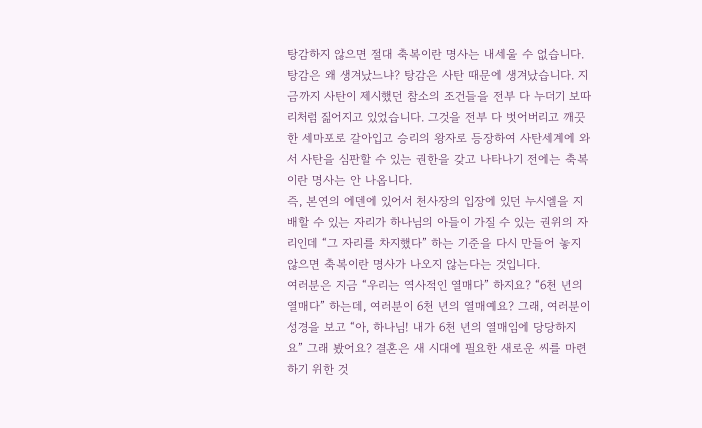탕감하지 않으면 절대 축복이란 명사는 내세울 수 없습니다.
탕감은 왜 생겨났느냐? 탕감은 사탄 때문에 생겨났습니다. 지금까지 사탄이 제시했던 참소의 조건들을 전부 다 누더기 보따리처럼 짊어지고 있었습니다. 그것을 전부 다 벗어버리고 깨끗한 세마포로 갈아입고 승리의 왕자로 등장하여 사탄세계에 와서 사탄을 심판할 수 있는 권한을 갖고 나타나기 전에는 축복이란 명사는 안 나옵니다.
즉, 본연의 에덴에 있어서 천사장의 입장에 있던 누시엘을 지배할 수 있는 자리가 하나님의 아들이 가질 수 있는 권위의 자리인데 “그 자리를 차지했다” 하는 기준을 다시 만들어 놓지 않으면 축복이란 명사가 나오지 않는다는 것입니다.
여러분은 지금 “우리는 역사적인 열매다” 하지요? “6천 년의 열매다” 하는데, 여러분이 6천 년의 열매예요? 그래, 여러분이 성경을 보고 “아, 하나님! 내가 6천 년의 열매임에 당당하지요” 그래 봤어요? 결혼은 새 시대에 필요한 새로운 씨를 마련하기 위한 것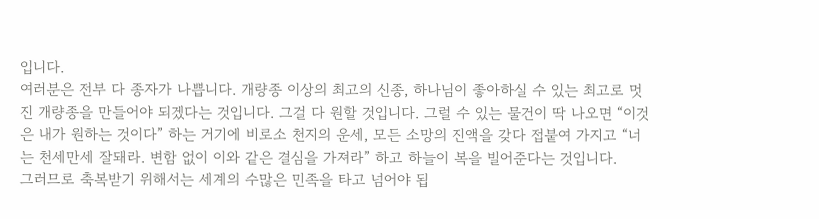입니다.
여러분은 전부 다 종자가 나쁩니다. 개량종 이상의 최고의 신종, 하나님이 좋아하실 수 있는 최고로 멋진 개량종을 만들어야 되겠다는 것입니다. 그걸 다 원할 것입니다. 그럴 수 있는 물건이 딱 나오면 “이것은 내가 원하는 것이다” 하는 거기에 비로소 천지의 운세, 모든 소망의 진액을 갖다 접붙여 가지고 “너는 천세만세 잘돼라. 변함 없이 이와 같은 결심을 가져라” 하고 하늘이 복을 빌어준다는 것입니다.
그러므로 축복받기 위해서는 세계의 수많은 민족을 타고 넘어야 됩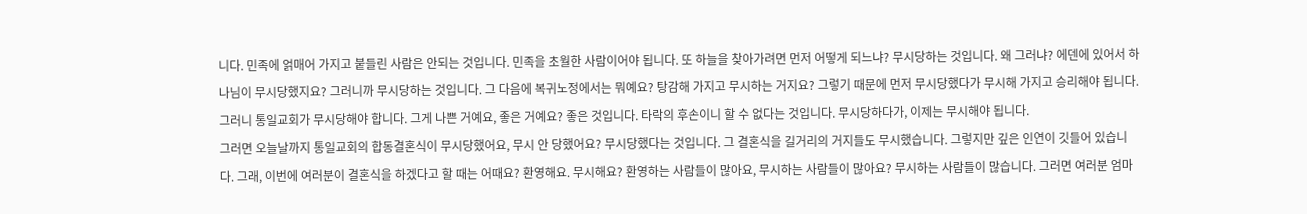니다. 민족에 얽매어 가지고 붙들린 사람은 안되는 것입니다. 민족을 초월한 사람이어야 됩니다. 또 하늘을 찾아가려면 먼저 어떻게 되느냐? 무시당하는 것입니다. 왜 그러냐? 에덴에 있어서 하나님이 무시당했지요? 그러니까 무시당하는 것입니다. 그 다음에 복귀노정에서는 뭐예요? 탕감해 가지고 무시하는 거지요? 그렇기 때문에 먼저 무시당했다가 무시해 가지고 승리해야 됩니다. 그러니 통일교회가 무시당해야 합니다. 그게 나쁜 거예요, 좋은 거예요? 좋은 것입니다. 타락의 후손이니 할 수 없다는 것입니다. 무시당하다가, 이제는 무시해야 됩니다.
그러면 오늘날까지 통일교회의 합동결혼식이 무시당했어요, 무시 안 당했어요? 무시당했다는 것입니다. 그 결혼식을 길거리의 거지들도 무시했습니다. 그렇지만 깊은 인연이 깃들어 있습니다. 그래, 이번에 여러분이 결혼식을 하겠다고 할 때는 어때요? 환영해요. 무시해요? 환영하는 사람들이 많아요, 무시하는 사람들이 많아요? 무시하는 사람들이 많습니다. 그러면 여러분 엄마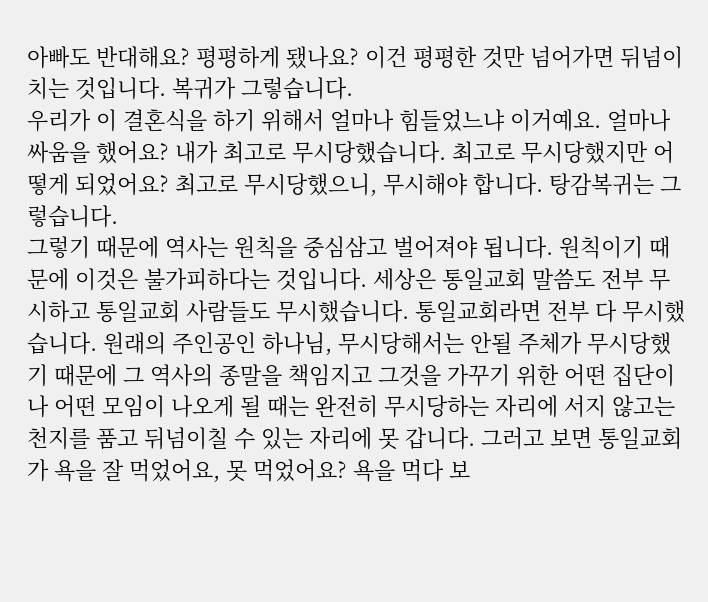아빠도 반대해요? 평평하게 됐나요? 이건 평평한 것만 넘어가면 뒤넘이치는 것입니다. 복귀가 그렇습니다.
우리가 이 결혼식을 하기 위해서 얼마나 힘들었느냐 이거예요. 얼마나 싸움을 했어요? 내가 최고로 무시당했습니다. 최고로 무시당했지만 어떻게 되었어요? 최고로 무시당했으니, 무시해야 합니다. 탕감복귀는 그렇습니다.
그렇기 때문에 역사는 원칙을 중심삼고 벌어져야 됩니다. 원칙이기 때문에 이것은 불가피하다는 것입니다. 세상은 통일교회 말씀도 전부 무시하고 통일교회 사람들도 무시했습니다. 통일교회라면 전부 다 무시했습니다. 원래의 주인공인 하나님, 무시당해서는 안될 주체가 무시당했기 때문에 그 역사의 종말을 책임지고 그것을 가꾸기 위한 어떤 집단이나 어떤 모임이 나오게 될 때는 완전히 무시당하는 자리에 서지 않고는 천지를 품고 뒤넘이칠 수 있는 자리에 못 갑니다. 그러고 보면 통일교회가 욕을 잘 먹었어요, 못 먹었어요? 욕을 먹다 보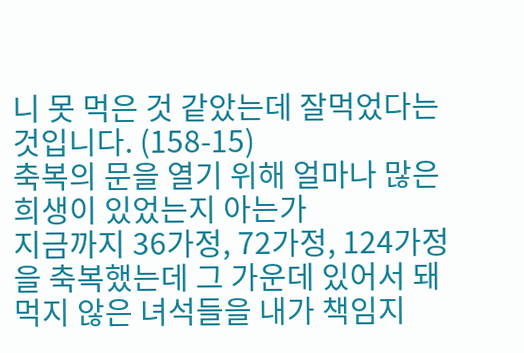니 못 먹은 것 같았는데 잘먹었다는 것입니다. (158-15)
축복의 문을 열기 위해 얼마나 많은 희생이 있었는지 아는가
지금까지 36가정, 72가정, 124가정을 축복했는데 그 가운데 있어서 돼먹지 않은 녀석들을 내가 책임지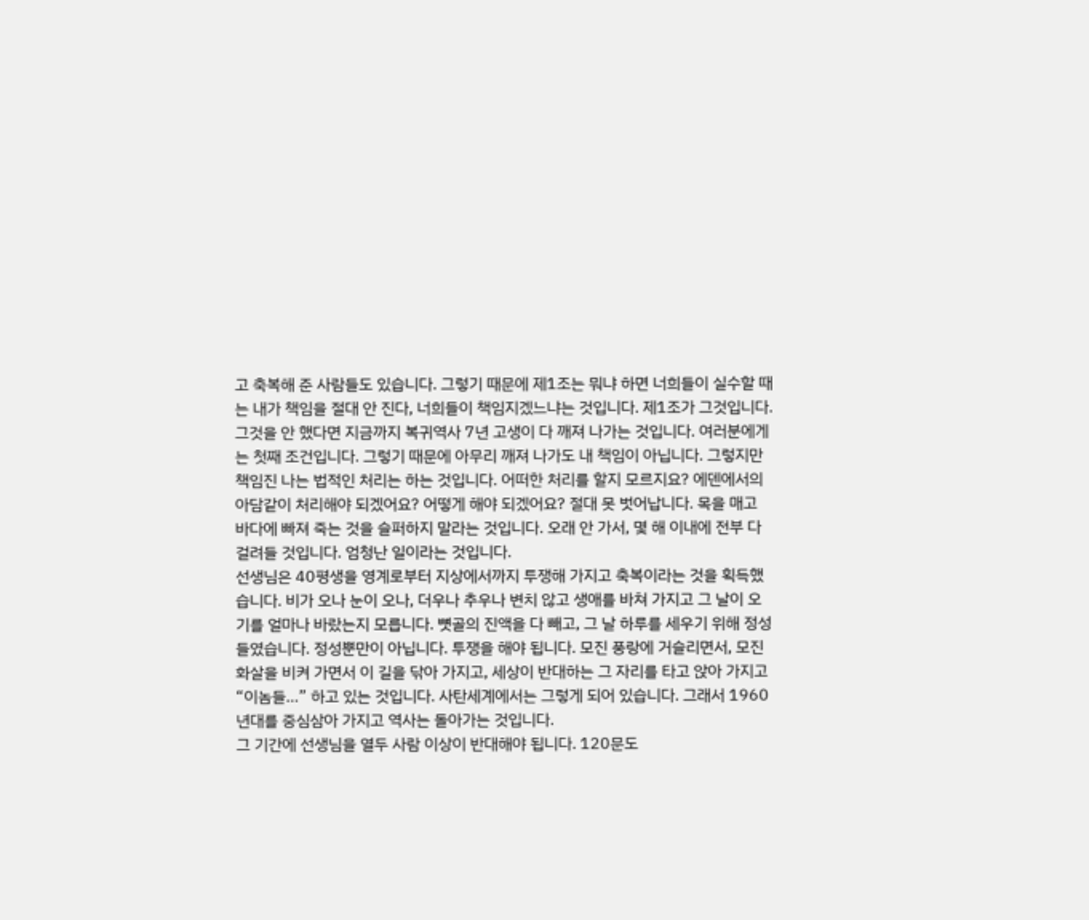고 축복해 준 사람들도 있습니다. 그렇기 때문에 제1조는 뭐냐 하면 너희들이 실수할 때는 내가 책임을 절대 안 진다, 너희들이 책임지겠느냐는 것입니다. 제1조가 그것입니다. 그것을 안 했다면 지금까지 복귀역사 7년 고생이 다 깨져 나가는 것입니다. 여러분에게는 첫째 조건입니다. 그렇기 때문에 아무리 깨져 나가도 내 책임이 아닙니다. 그렇지만 책임진 나는 법적인 처리는 하는 것입니다. 어떠한 처리를 할지 모르지요? 에덴에서의 아담같이 처리해야 되겠어요? 어떻게 해야 되겠어요? 절대 못 벗어납니다. 목을 매고 바다에 빠져 죽는 것을 슬퍼하지 말라는 것입니다. 오래 안 가서, 몇 해 이내에 전부 다 걸려들 것입니다. 엄청난 일이라는 것입니다.
선생님은 40평생을 영계로부터 지상에서까지 투쟁해 가지고 축복이라는 것을 획득했습니다. 비가 오나 눈이 오나, 더우나 추우나 변치 않고 생애를 바쳐 가지고 그 날이 오기를 얼마나 바랐는지 모릅니다. 뼛골의 진액을 다 빼고, 그 날 하루를 세우기 위해 정성들였습니다. 정성뿐만이 아닙니다. 투쟁을 해야 됩니다. 모진 풍랑에 거슬리면서, 모진 화살을 비켜 가면서 이 길을 닦아 가지고, 세상이 반대하는 그 자리를 타고 앉아 가지고 “이놈들…” 하고 있는 것입니다. 사탄세계에서는 그렇게 되어 있습니다. 그래서 1960년대를 중심삼아 가지고 역사는 돌아가는 것입니다.
그 기간에 선생님을 열두 사람 이상이 반대해야 됩니다. 120문도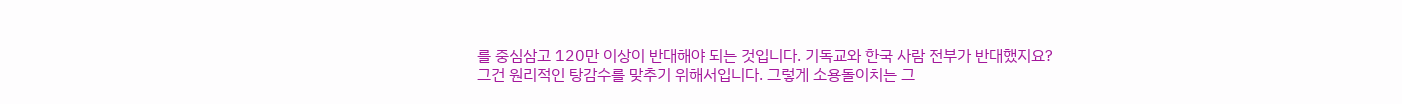를 중심삼고 120만 이상이 반대해야 되는 것입니다. 기독교와 한국 사람 전부가 반대했지요? 그건 원리적인 탕감수를 맞추기 위해서입니다. 그렇게 소용돌이치는 그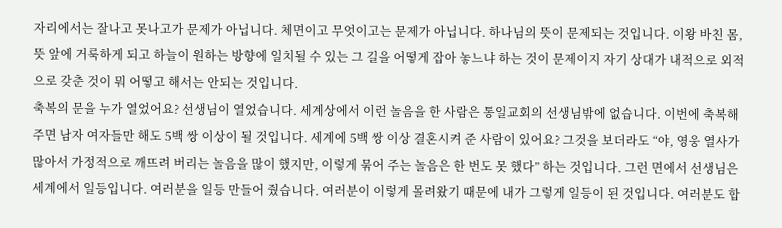자리에서는 잘나고 못나고가 문제가 아닙니다. 체면이고 무엇이고는 문제가 아닙니다. 하나님의 뜻이 문제되는 것입니다. 이왕 바친 몸, 뜻 앞에 거룩하게 되고 하늘이 원하는 방향에 일치될 수 있는 그 길을 어떻게 잡아 놓느냐 하는 것이 문제이지 자기 상대가 내적으로 외적으로 갖춘 것이 뭐 어떻고 해서는 안되는 것입니다.
축복의 문을 누가 열었어요? 선생님이 열었습니다. 세계상에서 이런 놀음을 한 사람은 통일교회의 선생님밖에 없습니다. 이번에 축복해 주면 남자 여자들만 해도 5백 쌍 이상이 될 것입니다. 세계에 5백 쌍 이상 결혼시켜 준 사람이 있어요? 그것을 보더라도 “야, 영웅 열사가 많아서 가정적으로 깨뜨려 버리는 놀음을 많이 했지만, 이렇게 묶어 주는 놀음은 한 번도 못 했다” 하는 것입니다. 그런 면에서 선생님은 세계에서 일등입니다. 여러분을 일등 만들어 줬습니다. 여러분이 이렇게 몰려왔기 때문에 내가 그렇게 일등이 된 것입니다. 여러분도 합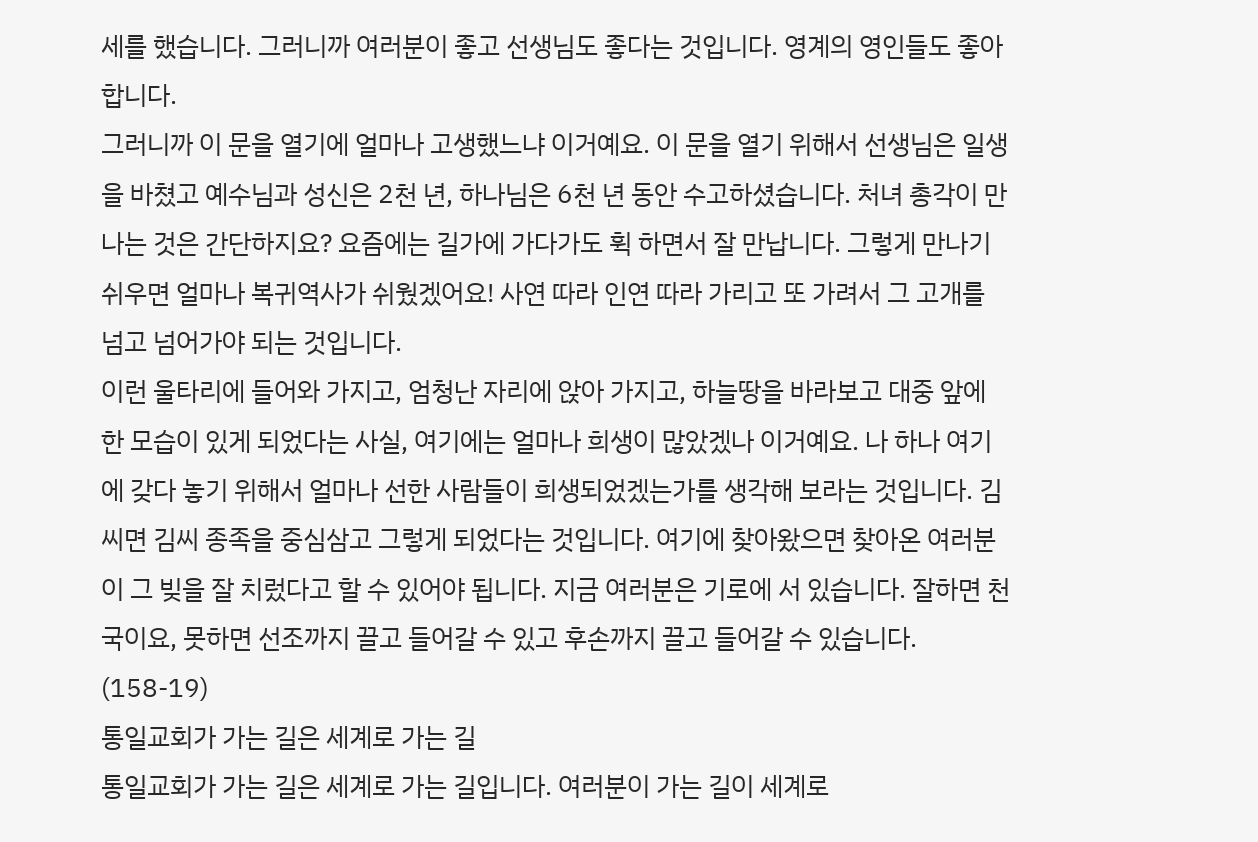세를 했습니다. 그러니까 여러분이 좋고 선생님도 좋다는 것입니다. 영계의 영인들도 좋아합니다.
그러니까 이 문을 열기에 얼마나 고생했느냐 이거예요. 이 문을 열기 위해서 선생님은 일생을 바쳤고 예수님과 성신은 2천 년, 하나님은 6천 년 동안 수고하셨습니다. 처녀 총각이 만나는 것은 간단하지요? 요즘에는 길가에 가다가도 휙 하면서 잘 만납니다. 그렇게 만나기 쉬우면 얼마나 복귀역사가 쉬웠겠어요! 사연 따라 인연 따라 가리고 또 가려서 그 고개를 넘고 넘어가야 되는 것입니다.
이런 울타리에 들어와 가지고, 엄청난 자리에 앉아 가지고, 하늘땅을 바라보고 대중 앞에 한 모습이 있게 되었다는 사실, 여기에는 얼마나 희생이 많았겠나 이거예요. 나 하나 여기에 갖다 놓기 위해서 얼마나 선한 사람들이 희생되었겠는가를 생각해 보라는 것입니다. 김씨면 김씨 종족을 중심삼고 그렇게 되었다는 것입니다. 여기에 찾아왔으면 찾아온 여러분이 그 빚을 잘 치렀다고 할 수 있어야 됩니다. 지금 여러분은 기로에 서 있습니다. 잘하면 천국이요, 못하면 선조까지 끌고 들어갈 수 있고 후손까지 끌고 들어갈 수 있습니다. (158-19)
통일교회가 가는 길은 세계로 가는 길
통일교회가 가는 길은 세계로 가는 길입니다. 여러분이 가는 길이 세계로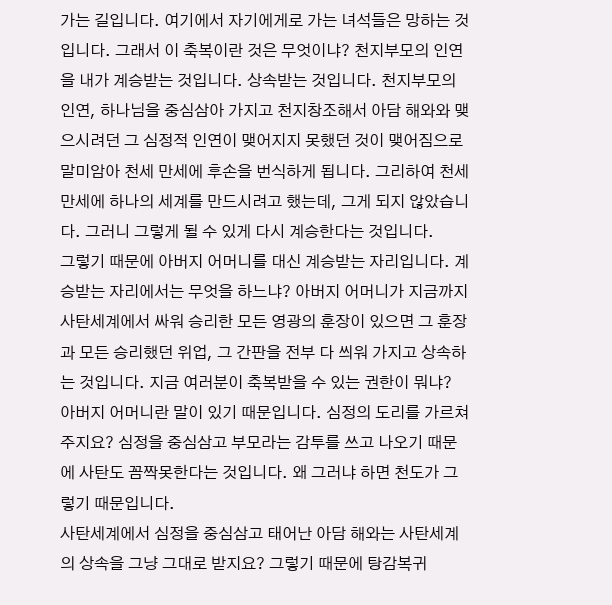가는 길입니다. 여기에서 자기에게로 가는 녀석들은 망하는 것입니다. 그래서 이 축복이란 것은 무엇이냐? 천지부모의 인연을 내가 계승받는 것입니다. 상속받는 것입니다. 천지부모의 인연, 하나님을 중심삼아 가지고 천지창조해서 아담 해와와 맺으시려던 그 심정적 인연이 맺어지지 못했던 것이 맺어짐으로 말미암아 천세 만세에 후손을 번식하게 됩니다. 그리하여 천세 만세에 하나의 세계를 만드시려고 했는데, 그게 되지 않았습니다. 그러니 그렇게 될 수 있게 다시 계승한다는 것입니다.
그렇기 때문에 아버지 어머니를 대신 계승받는 자리입니다. 계승받는 자리에서는 무엇을 하느냐? 아버지 어머니가 지금까지 사탄세계에서 싸워 승리한 모든 영광의 훈장이 있으면 그 훈장과 모든 승리했던 위업, 그 간판을 전부 다 씌워 가지고 상속하는 것입니다. 지금 여러분이 축복받을 수 있는 권한이 뭐냐? 아버지 어머니란 말이 있기 때문입니다. 심정의 도리를 가르쳐 주지요? 심정을 중심삼고 부모라는 감투를 쓰고 나오기 때문에 사탄도 꼼짝못한다는 것입니다. 왜 그러냐 하면 천도가 그렇기 때문입니다.
사탄세계에서 심정을 중심삼고 태어난 아담 해와는 사탄세계의 상속을 그냥 그대로 받지요? 그렇기 때문에 탕감복귀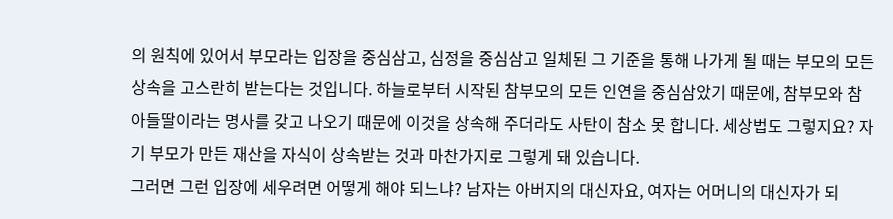의 원칙에 있어서 부모라는 입장을 중심삼고, 심정을 중심삼고 일체된 그 기준을 통해 나가게 될 때는 부모의 모든 상속을 고스란히 받는다는 것입니다. 하늘로부터 시작된 참부모의 모든 인연을 중심삼았기 때문에, 참부모와 참아들딸이라는 명사를 갖고 나오기 때문에 이것을 상속해 주더라도 사탄이 참소 못 합니다. 세상법도 그렇지요? 자기 부모가 만든 재산을 자식이 상속받는 것과 마찬가지로 그렇게 돼 있습니다.
그러면 그런 입장에 세우려면 어떻게 해야 되느냐? 남자는 아버지의 대신자요, 여자는 어머니의 대신자가 되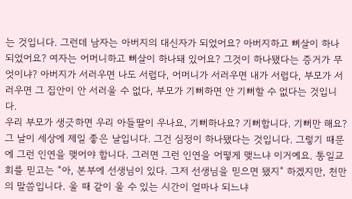는 것입니다. 그런데 남자는 아버지의 대신자가 되었어요? 아버지하고 뼈살이 하나되었어요? 여자는 어머니하고 뼈살이 하나돼 있어요? 그것이 하나됐다는 증거가 무엇이냐? 아버지가 서러우면 나도 서럽다, 어머니가 서러우면 내가 서럽다, 부모가 서러우면 그 집안이 안 서러울 수 없다, 부모가 기뻐하면 안 기뻐할 수 없다는 것입니다.
우리 부모가 생긋하면 우리 아들딸이 우나요, 기뻐하나요? 기뻐합니다. 기뻐만 해요? 그 날이 세상에 제일 좋은 날입니다. 그건 심정이 하나됐다는 것입니다. 그렇기 때문에 그런 인연을 맺어야 합니다. 그러면 그런 인연을 어떻게 맺느냐 이거예요. 통일교회를 믿고는 “아, 본부에 선생님이 있다. 그저 선생님을 믿으면 됐지” 하겠지만, 천만의 말씀입니다. 울 때 같이 울 수 있는 시간이 얼마나 되느냐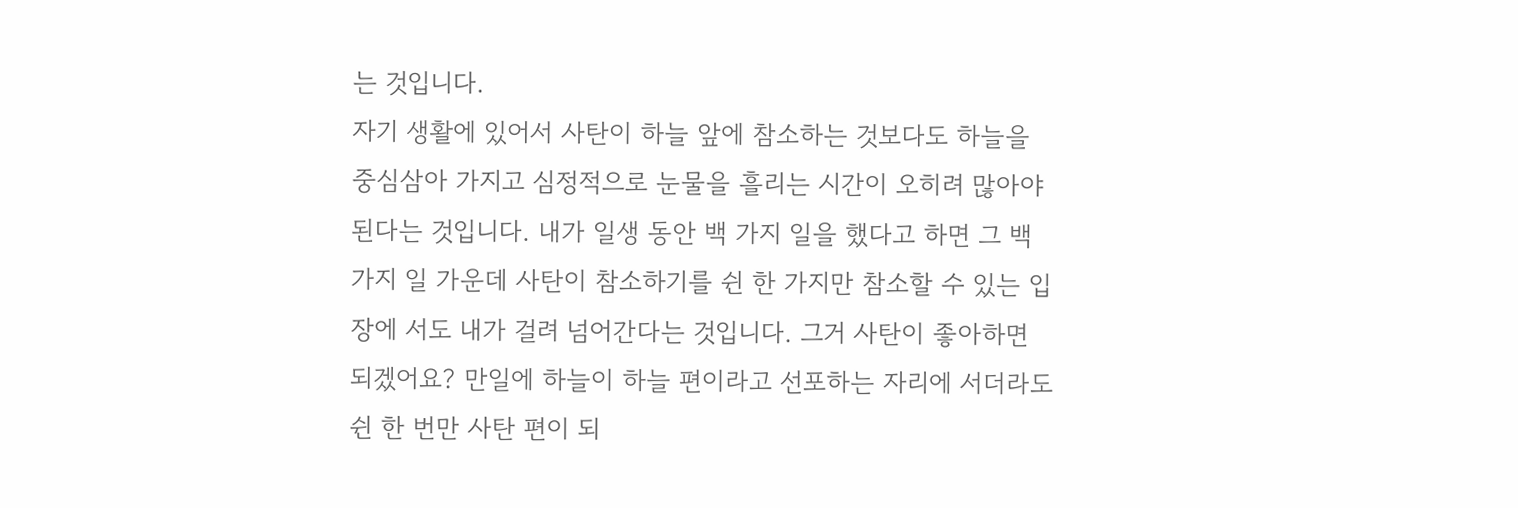는 것입니다.
자기 생활에 있어서 사탄이 하늘 앞에 참소하는 것보다도 하늘을 중심삼아 가지고 심정적으로 눈물을 흘리는 시간이 오히려 많아야 된다는 것입니다. 내가 일생 동안 백 가지 일을 했다고 하면 그 백 가지 일 가운데 사탄이 참소하기를 쉰 한 가지만 참소할 수 있는 입장에 서도 내가 걸려 넘어간다는 것입니다. 그거 사탄이 좋아하면 되겠어요? 만일에 하늘이 하늘 편이라고 선포하는 자리에 서더라도 쉰 한 번만 사탄 편이 되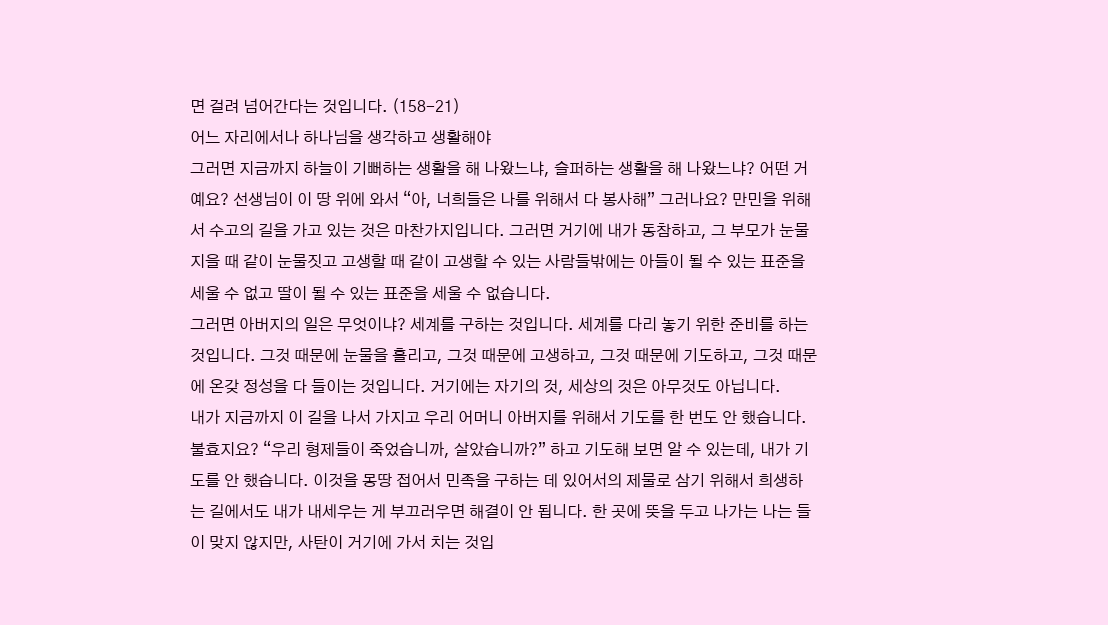면 걸려 넘어간다는 것입니다. (158-21)
어느 자리에서나 하나님을 생각하고 생활해야
그러면 지금까지 하늘이 기뻐하는 생활을 해 나왔느냐, 슬퍼하는 생활을 해 나왔느냐? 어떤 거예요? 선생님이 이 땅 위에 와서 “아, 너희들은 나를 위해서 다 봉사해” 그러나요? 만민을 위해서 수고의 길을 가고 있는 것은 마찬가지입니다. 그러면 거기에 내가 동참하고, 그 부모가 눈물지을 때 같이 눈물짓고 고생할 때 같이 고생할 수 있는 사람들밖에는 아들이 될 수 있는 표준을 세울 수 없고 딸이 될 수 있는 표준을 세울 수 없습니다.
그러면 아버지의 일은 무엇이냐? 세계를 구하는 것입니다. 세계를 다리 놓기 위한 준비를 하는 것입니다. 그것 때문에 눈물을 흘리고, 그것 때문에 고생하고, 그것 때문에 기도하고, 그것 때문에 온갖 정성을 다 들이는 것입니다. 거기에는 자기의 것, 세상의 것은 아무것도 아닙니다.
내가 지금까지 이 길을 나서 가지고 우리 어머니 아버지를 위해서 기도를 한 번도 안 했습니다. 불효지요? “우리 형제들이 죽었습니까, 살았습니까?” 하고 기도해 보면 알 수 있는데, 내가 기도를 안 했습니다. 이것을 몽땅 접어서 민족을 구하는 데 있어서의 제물로 삼기 위해서 희생하는 길에서도 내가 내세우는 게 부끄러우면 해결이 안 됩니다. 한 곳에 뜻을 두고 나가는 나는 들이 맞지 않지만, 사탄이 거기에 가서 치는 것입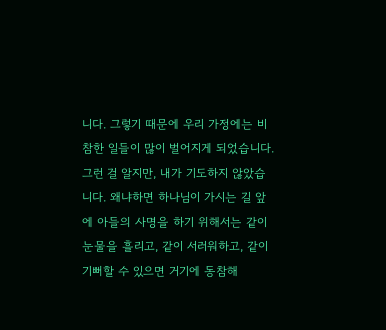니다. 그렇기 때문에 우리 가정에는 비참한 일들이 많이 벌어지게 되었습니다.
그런 걸 알지만, 내가 기도하지 않았습니다. 왜냐하면 하나님이 가시는 길 앞에 아들의 사명을 하기 위해서는 같이 눈물을 흘리고, 같이 서러워하고, 같이 기뻐할 수 있으면 거기에 동참해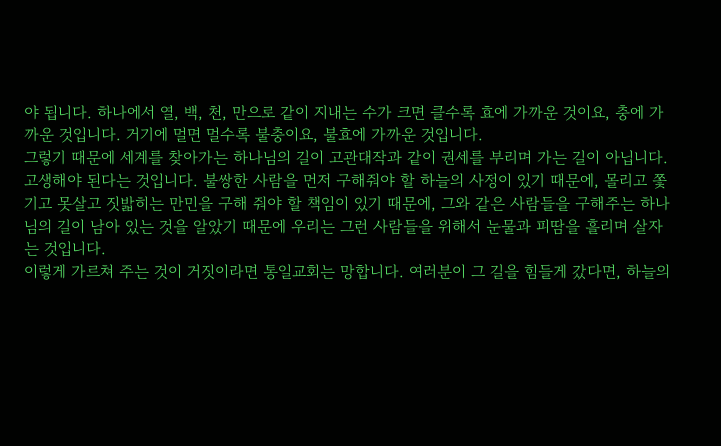야 됩니다. 하나에서 열, 백, 천, 만으로 같이 지내는 수가 크면 클수록 효에 가까운 것이요, 충에 가까운 것입니다. 거기에 멀면 멀수록 불충이요, 불효에 가까운 것입니다.
그렇기 때문에 세계를 찾아가는 하나님의 길이 고관대작과 같이 권세를 부리며 가는 길이 아닙니다. 고생해야 된다는 것입니다. 불쌍한 사람을 먼저 구해줘야 할 하늘의 사정이 있기 때문에, 몰리고 쫓기고 못살고 짓밟히는 만민을 구해 줘야 할 책임이 있기 때문에, 그와 같은 사람들을 구해주는 하나님의 길이 남아 있는 것을 알았기 때문에 우리는 그런 사람들을 위해서 눈물과 피땀을 흘리며 살자는 것입니다.
이렇게 가르쳐 주는 것이 거짓이라면 통일교회는 망합니다. 여러분이 그 길을 힘들게 갔다면, 하늘의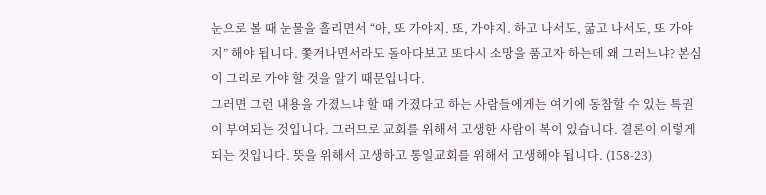눈으로 볼 때 눈물을 흘리면서 “아, 또 가야지. 또, 가야지. 하고 나서도, 굶고 나서도, 또 가야지” 해야 됩니다. 쫓겨나면서라도 돌아다보고 또다시 소망을 품고자 하는데 왜 그러느냐? 본심이 그리로 가야 할 것을 알기 때문입니다.
그러면 그런 내용을 가졌느냐 할 때 가졌다고 하는 사람들에게는 여기에 동참할 수 있는 특권이 부여되는 것입니다. 그러므로 교회를 위해서 고생한 사람이 복이 있습니다. 결론이 이렇게 되는 것입니다. 뜻을 위해서 고생하고 통일교회를 위해서 고생해야 됩니다. (158-23)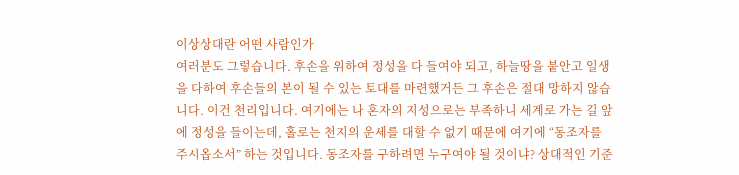이상상대란 어떤 사람인가
여러분도 그렇습니다. 후손을 위하여 정성을 다 들여야 되고, 하늘땅을 붙안고 일생을 다하여 후손들의 본이 될 수 있는 토대를 마련했거든 그 후손은 절대 망하지 않습니다. 이건 천리입니다. 여기에는 나 혼자의 지성으로는 부족하니 세계로 가는 길 앞에 정성을 들이는데, 홀로는 천지의 운세를 대할 수 없기 때문에 여기에 “동조자를 주시옵소서” 하는 것입니다. 동조자를 구하려면 누구여야 될 것이냐? 상대적인 기준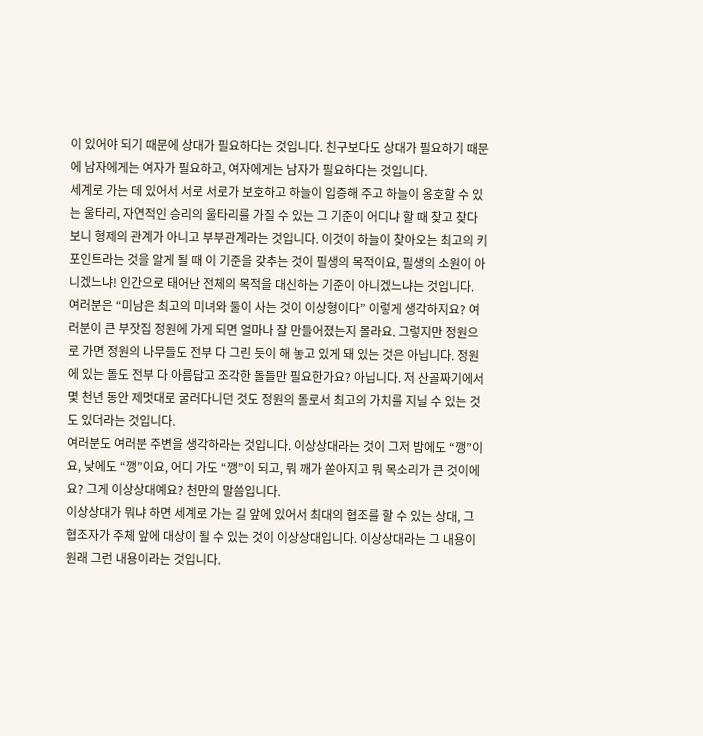이 있어야 되기 때문에 상대가 필요하다는 것입니다. 친구보다도 상대가 필요하기 때문에 남자에게는 여자가 필요하고, 여자에게는 남자가 필요하다는 것입니다.
세계로 가는 데 있어서 서로 서로가 보호하고 하늘이 입증해 주고 하늘이 옹호할 수 있는 울타리, 자연적인 승리의 울타리를 가질 수 있는 그 기준이 어디냐 할 때 찾고 찾다 보니 형제의 관계가 아니고 부부관계라는 것입니다. 이것이 하늘이 찾아오는 최고의 키 포인트라는 것을 알게 될 때 이 기준을 갖추는 것이 필생의 목적이요, 필생의 소원이 아니겠느냐! 인간으로 태어난 전체의 목적을 대신하는 기준이 아니겠느냐는 것입니다.
여러분은 “미남은 최고의 미녀와 둘이 사는 것이 이상형이다” 이렇게 생각하지요? 여러분이 큰 부잣집 정원에 가게 되면 얼마나 잘 만들어졌는지 몰라요. 그렇지만 정원으로 가면 정원의 나무들도 전부 다 그린 듯이 해 놓고 있게 돼 있는 것은 아닙니다. 정원에 있는 돌도 전부 다 아름답고 조각한 돌들만 필요한가요? 아닙니다. 저 산골짜기에서 몇 천년 동안 제멋대로 굴러다니던 것도 정원의 돌로서 최고의 가치를 지닐 수 있는 것도 있더라는 것입니다.
여러분도 여러분 주변을 생각하라는 것입니다. 이상상대라는 것이 그저 밤에도 “깽”이요, 낮에도 “깽”이요, 어디 가도 “깽”이 되고, 뭐 깨가 쏟아지고 뭐 목소리가 큰 것이에요? 그게 이상상대예요? 천만의 말씀입니다.
이상상대가 뭐냐 하면 세계로 가는 길 앞에 있어서 최대의 협조를 할 수 있는 상대, 그 협조자가 주체 앞에 대상이 될 수 있는 것이 이상상대입니다. 이상상대라는 그 내용이 원래 그런 내용이라는 것입니다.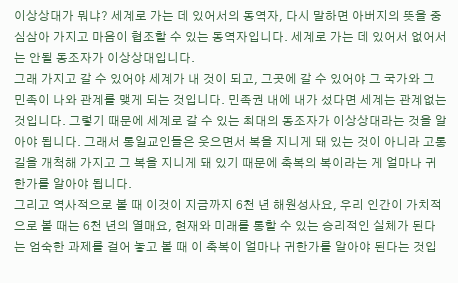이상상대가 뭐냐? 세계로 가는 데 있어서의 동역자, 다시 말하면 아버지의 뜻을 중심삼아 가지고 마음이 협조할 수 있는 동역자입니다. 세계로 가는 데 있어서 없어서는 안될 동조자가 이상상대입니다.
그래 가지고 갈 수 있어야 세계가 내 것이 되고, 그곳에 갈 수 있어야 그 국가와 그 민족이 나와 관계를 맺게 되는 것입니다. 민족권 내에 내가 섰다면 세계는 관계없는 것입니다. 그렇기 때문에 세계로 갈 수 있는 최대의 동조자가 이상상대라는 것을 알아야 됩니다. 그래서 통일교인들은 웃으면서 복을 지니게 돼 있는 것이 아니라 고통길을 개척해 가지고 그 복을 지니게 돼 있기 때문에 축복의 복이라는 게 얼마나 귀한가를 알아야 됩니다.
그리고 역사적으로 볼 때 이것이 지금까지 6천 년 해원성사요, 우리 인간이 가치적으로 볼 때는 6천 년의 열매요, 현재와 미래를 통할 수 있는 승리적인 실체가 된다는 엄숙한 과제를 걸어 놓고 볼 때 이 축복이 얼마나 귀한가를 알아야 된다는 것입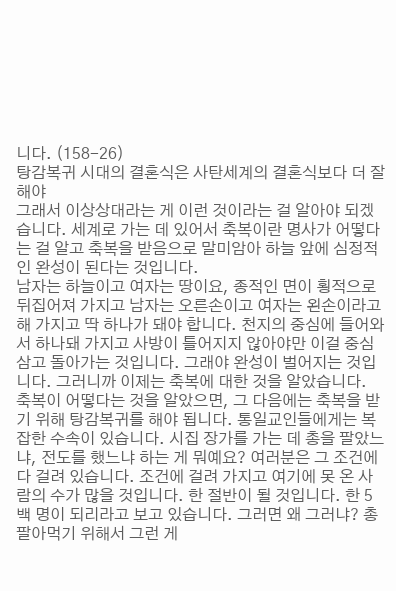니다. (158-26)
탕감복귀 시대의 결혼식은 사탄세계의 결혼식보다 더 잘해야
그래서 이상상대라는 게 이런 것이라는 걸 알아야 되겠습니다. 세계로 가는 데 있어서 축복이란 명사가 어떻다는 걸 알고 축복을 받음으로 말미암아 하늘 앞에 심정적인 완성이 된다는 것입니다.
남자는 하늘이고 여자는 땅이요, 종적인 면이 횡적으로 뒤집어져 가지고 남자는 오른손이고 여자는 왼손이라고 해 가지고 딱 하나가 돼야 합니다. 천지의 중심에 들어와서 하나돼 가지고 사방이 틀어지지 않아야만 이걸 중심삼고 돌아가는 것입니다. 그래야 완성이 벌어지는 것입니다. 그러니까 이제는 축복에 대한 것을 알았습니다.
축복이 어떻다는 것을 알았으면, 그 다음에는 축복을 받기 위해 탕감복귀를 해야 됩니다. 통일교인들에게는 복잡한 수속이 있습니다. 시집 장가를 가는 데 총을 팔았느냐, 전도를 했느냐 하는 게 뭐예요? 여러분은 그 조건에 다 걸려 있습니다. 조건에 걸려 가지고 여기에 못 온 사람의 수가 많을 것입니다. 한 절반이 될 것입니다. 한 5백 명이 되리라고 보고 있습니다. 그러면 왜 그러냐? 총 팔아먹기 위해서 그런 게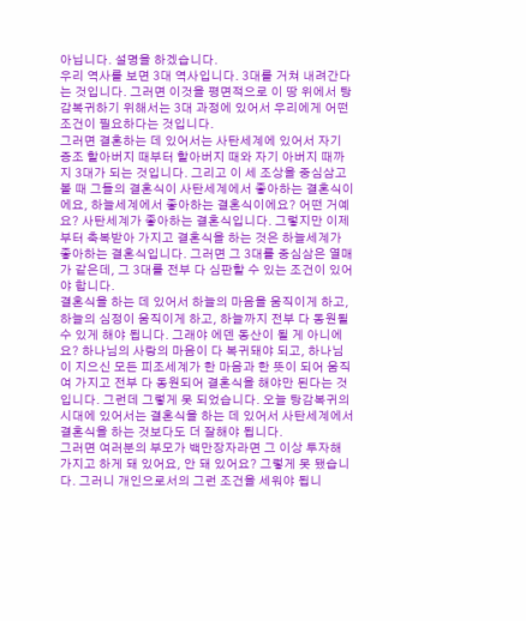아닙니다. 설명을 하겠습니다.
우리 역사를 보면 3대 역사입니다. 3대를 거쳐 내려간다는 것입니다. 그러면 이것을 평면적으로 이 땅 위에서 탕감복귀하기 위해서는 3대 과정에 있어서 우리에게 어떤 조건이 필요하다는 것입니다.
그러면 결혼하는 데 있어서는 사탄세계에 있어서 자기 증조 할아버지 때부터 할아버지 때와 자기 아버지 때까지 3대가 되는 것입니다. 그리고 이 세 조상을 중심삼고 볼 때 그들의 결혼식이 사탄세계에서 좋아하는 결혼식이에요, 하늘세계에서 좋아하는 결혼식이에요? 어떤 거예요? 사탄세계가 좋아하는 결혼식입니다. 그렇지만 이제부터 축복받아 가지고 결혼식을 하는 것은 하늘세계가 좋아하는 결혼식입니다. 그러면 그 3대를 중심삼은 열매가 같은데, 그 3대를 전부 다 심판할 수 있는 조건이 있어야 합니다.
결혼식을 하는 데 있어서 하늘의 마음을 움직이게 하고, 하늘의 심정이 움직이게 하고, 하늘까지 전부 다 동원될 수 있게 해야 됩니다. 그래야 에덴 동산이 될 게 아니에요? 하나님의 사랑의 마음이 다 복귀돼야 되고, 하나님이 지으신 모든 피조세계가 한 마음과 한 뜻이 되어 움직여 가지고 전부 다 동원되어 결혼식을 해야만 된다는 것입니다. 그런데 그렇게 못 되었습니다. 오늘 탕감복귀의 시대에 있어서는 결혼식을 하는 데 있어서 사탄세계에서 결혼식을 하는 것보다도 더 잘해야 됩니다.
그러면 여러분의 부모가 백만장자라면 그 이상 투자해 가지고 하게 돼 있어요, 안 돼 있어요? 그렇게 못 됐습니다. 그러니 개인으로서의 그런 조건을 세워야 됩니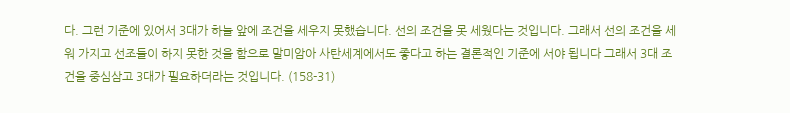다. 그런 기준에 있어서 3대가 하늘 앞에 조건을 세우지 못했습니다. 선의 조건을 못 세웠다는 것입니다. 그래서 선의 조건을 세워 가지고 선조들이 하지 못한 것을 함으로 말미암아 사탄세계에서도 좋다고 하는 결론적인 기준에 서야 됩니다 그래서 3대 조건을 중심삼고 3대가 필요하더라는 것입니다. (158-31)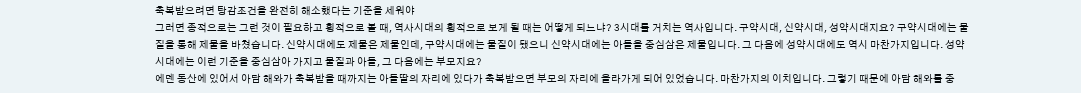축복받으려면 탕감조건을 완전히 해소했다는 기준을 세워야
그러면 종적으로는 그런 것이 필요하고 횡적으로 볼 때, 역사시대의 횡적으로 보게 될 때는 어떻게 되느냐? 3시대를 거치는 역사입니다. 구약시대, 신약시대, 성약시대지요? 구약시대에는 물질을 통해 제물을 바쳤습니다. 신약시대에도 제물은 제물인데, 구약시대에는 물질이 됐으니 신약시대에는 아들을 중심삼은 제물입니다. 그 다음에 성약시대에도 역시 마찬가지입니다. 성약시대에는 이런 기준을 중심삼아 가지고 물질과 아들, 그 다음에는 부모지요?
에덴 동산에 있어서 아담 해와가 축복받을 때까지는 아들딸의 자리에 있다가 축복받으면 부모의 자리에 올라가게 되어 있었습니다. 마찬가지의 이치입니다. 그렇기 때문에 아담 해와를 중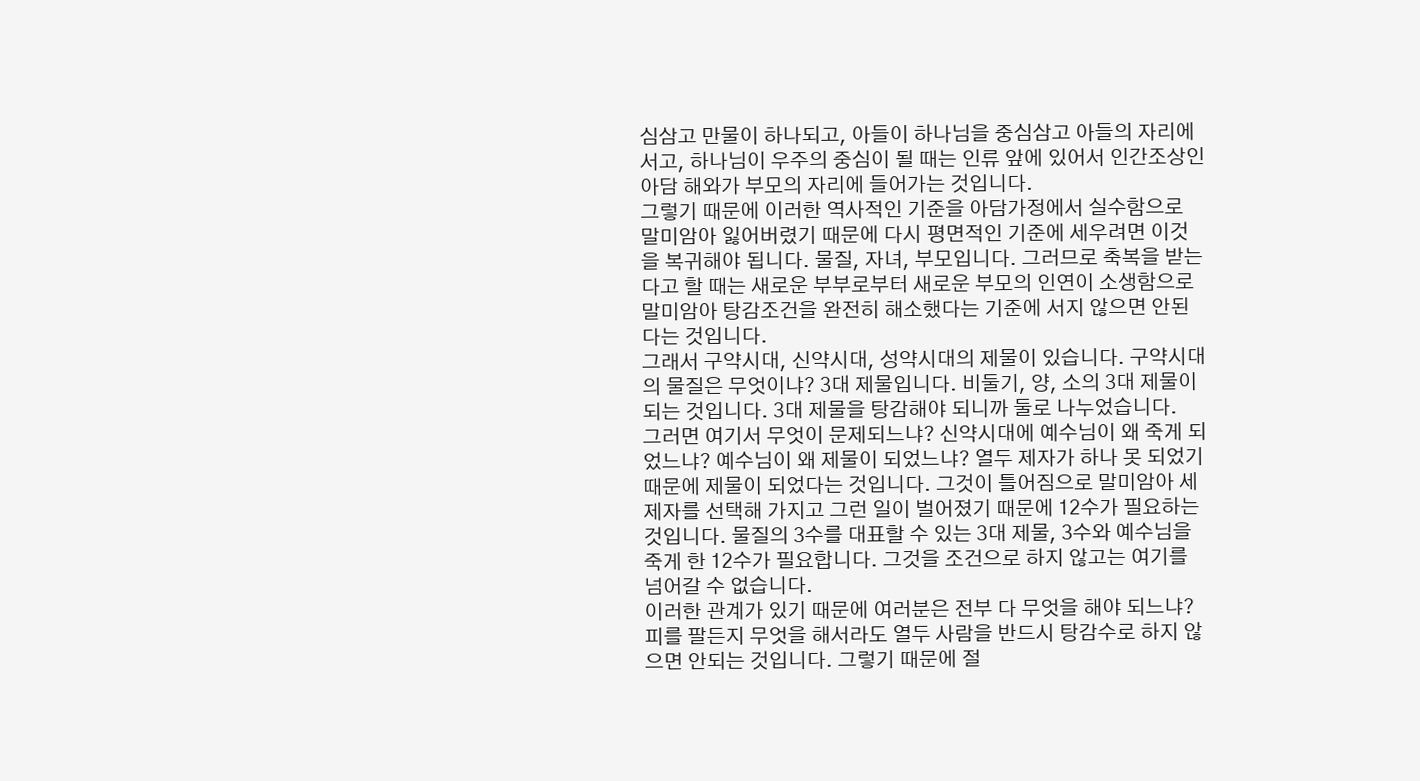심삼고 만물이 하나되고, 아들이 하나님을 중심삼고 아들의 자리에 서고, 하나님이 우주의 중심이 될 때는 인류 앞에 있어서 인간조상인 아담 해와가 부모의 자리에 들어가는 것입니다.
그렇기 때문에 이러한 역사적인 기준을 아담가정에서 실수함으로 말미암아 잃어버렸기 때문에 다시 평면적인 기준에 세우려면 이것을 복귀해야 됩니다. 물질, 자녀, 부모입니다. 그러므로 축복을 받는다고 할 때는 새로운 부부로부터 새로운 부모의 인연이 소생함으로 말미암아 탕감조건을 완전히 해소했다는 기준에 서지 않으면 안된다는 것입니다.
그래서 구약시대, 신약시대, 성약시대의 제물이 있습니다. 구약시대의 물질은 무엇이냐? 3대 제물입니다. 비둘기, 양, 소의 3대 제물이 되는 것입니다. 3대 제물을 탕감해야 되니까 둘로 나누었습니다.
그러면 여기서 무엇이 문제되느냐? 신약시대에 예수님이 왜 죽게 되었느냐? 예수님이 왜 제물이 되었느냐? 열두 제자가 하나 못 되었기 때문에 제물이 되었다는 것입니다. 그것이 틀어짐으로 말미암아 세 제자를 선택해 가지고 그런 일이 벌어졌기 때문에 12수가 필요하는 것입니다. 물질의 3수를 대표할 수 있는 3대 제물, 3수와 예수님을 죽게 한 12수가 필요합니다. 그것을 조건으로 하지 않고는 여기를 넘어갈 수 없습니다.
이러한 관계가 있기 때문에 여러분은 전부 다 무엇을 해야 되느냐? 피를 팔든지 무엇을 해서라도 열두 사람을 반드시 탕감수로 하지 않으면 안되는 것입니다. 그렇기 때문에 절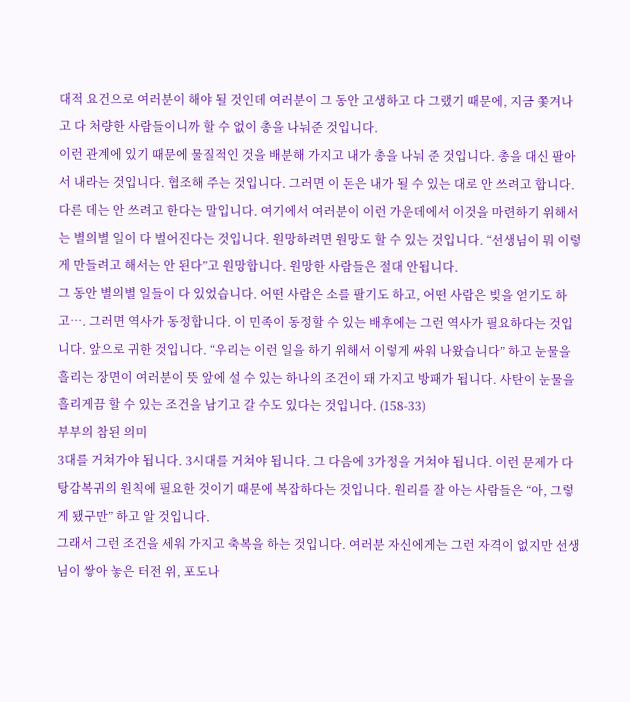대적 요건으로 여러분이 해야 될 것인데 여러분이 그 동안 고생하고 다 그랬기 때문에, 지금 쫓겨나고 다 처량한 사람들이니까 할 수 없이 총을 나눠준 것입니다.
이런 관계에 있기 때문에 물질적인 것을 배분해 가지고 내가 총을 나눠 준 것입니다. 총을 대신 팔아서 내라는 것입니다. 협조해 주는 것입니다. 그러면 이 돈은 내가 될 수 있는 대로 안 쓰려고 합니다. 다른 데는 안 쓰려고 한다는 말입니다. 여기에서 여러분이 이런 가운데에서 이것을 마련하기 위해서는 별의별 일이 다 벌어진다는 것입니다. 원망하려면 원망도 할 수 있는 것입니다. “선생님이 뭐 이렇게 만들려고 해서는 안 된다”고 원망합니다. 원망한 사람들은 절대 안됩니다.
그 동안 별의별 일들이 다 있었습니다. 어떤 사람은 소를 팔기도 하고, 어떤 사람은 빚을 얻기도 하고…. 그러면 역사가 동정합니다. 이 민족이 동정할 수 있는 배후에는 그런 역사가 필요하다는 것입니다. 앞으로 귀한 것입니다. “우리는 이런 일을 하기 위해서 이렇게 싸워 나왔습니다” 하고 눈물을 흘리는 장면이 여러분이 뜻 앞에 설 수 있는 하나의 조건이 돼 가지고 방패가 됩니다. 사탄이 눈물을 흘리게끔 할 수 있는 조건을 남기고 갈 수도 있다는 것입니다. (158-33)
부부의 참된 의미
3대를 거쳐가야 됩니다. 3시대를 거쳐야 됩니다. 그 다음에 3가정을 거쳐야 됩니다. 이런 문제가 다 탕감복귀의 원칙에 필요한 것이기 때문에 복잡하다는 것입니다. 원리를 잘 아는 사람들은 “아, 그렇게 됐구만” 하고 알 것입니다.
그래서 그런 조건을 세워 가지고 축복을 하는 것입니다. 여러분 자신에게는 그런 자격이 없지만 선생님이 쌓아 놓은 터전 위, 포도나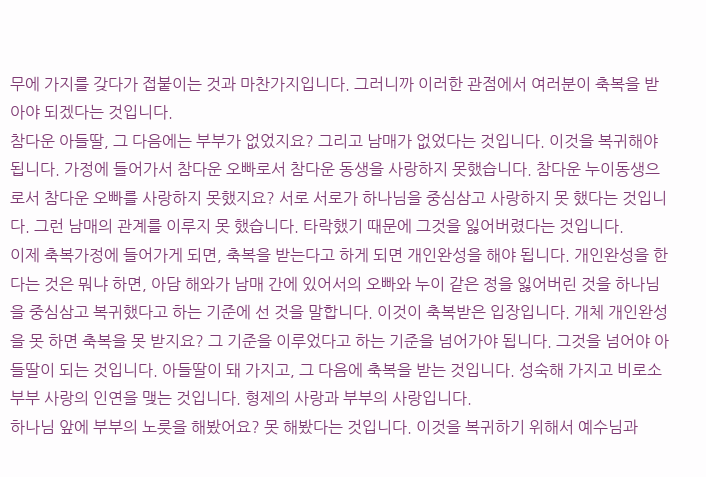무에 가지를 갖다가 접붙이는 것과 마찬가지입니다. 그러니까 이러한 관점에서 여러분이 축복을 받아야 되겠다는 것입니다.
참다운 아들딸, 그 다음에는 부부가 없었지요? 그리고 남매가 없었다는 것입니다. 이것을 복귀해야 됩니다. 가정에 들어가서 참다운 오빠로서 참다운 동생을 사랑하지 못했습니다. 참다운 누이동생으로서 참다운 오빠를 사랑하지 못했지요? 서로 서로가 하나님을 중심삼고 사랑하지 못 했다는 것입니다. 그런 남매의 관계를 이루지 못 했습니다. 타락했기 때문에 그것을 잃어버렸다는 것입니다.
이제 축복가정에 들어가게 되면, 축복을 받는다고 하게 되면 개인완성을 해야 됩니다. 개인완성을 한다는 것은 뭐냐 하면, 아담 해와가 남매 간에 있어서의 오빠와 누이 같은 정을 잃어버린 것을 하나님을 중심삼고 복귀했다고 하는 기준에 선 것을 말합니다. 이것이 축복받은 입장입니다. 개체 개인완성을 못 하면 축복을 못 받지요? 그 기준을 이루었다고 하는 기준을 넘어가야 됩니다. 그것을 넘어야 아들딸이 되는 것입니다. 아들딸이 돼 가지고, 그 다음에 축복을 받는 것입니다. 성숙해 가지고 비로소 부부 사랑의 인연을 맺는 것입니다. 형제의 사랑과 부부의 사랑입니다.
하나님 앞에 부부의 노릇을 해봤어요? 못 해봤다는 것입니다. 이것을 복귀하기 위해서 예수님과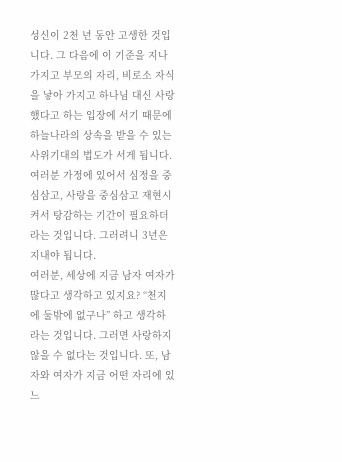성신이 2천 년 동안 고생한 것입니다. 그 다음에 이 기준을 지나 가지고 부모의 자리, 비로소 자식을 낳아 가지고 하나님 대신 사랑했다고 하는 입장에 서기 때문에 하늘나라의 상속을 받을 수 있는 사위기대의 법도가 서게 됩니다. 여러분 가정에 있어서 심정을 중심삼고, 사랑을 중심삼고 재현시켜서 탕감하는 기간이 필요하더라는 것입니다. 그러려니 3년은 지내야 됩니다.
여러분, 세상에 지금 남자 여자가 많다고 생각하고 있지요? “천지에 둘밖에 없구나” 하고 생각하라는 것입니다. 그러면 사랑하지 않을 수 없다는 것입니다. 또, 남자와 여자가 지금 어떤 자리에 있느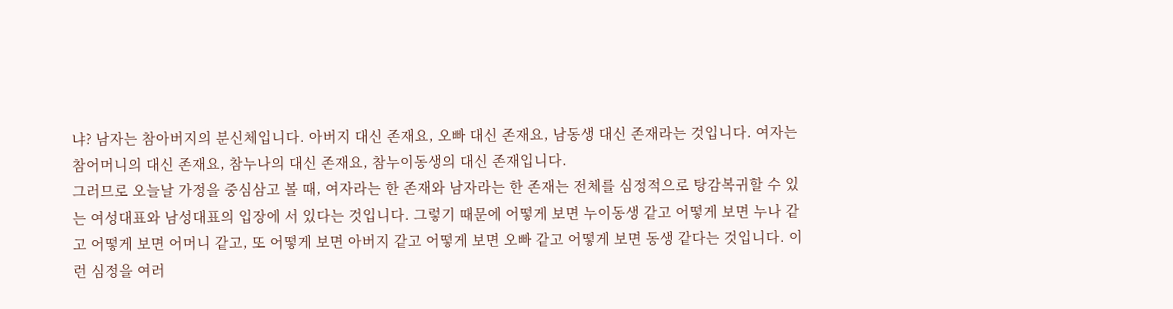냐? 남자는 참아버지의 분신체입니다. 아버지 대신 존재요, 오빠 대신 존재요, 남동생 대신 존재라는 것입니다. 여자는 참어머니의 대신 존재요, 참누나의 대신 존재요, 참누이동생의 대신 존재입니다.
그러므로 오늘날 가정을 중심삼고 볼 때, 여자라는 한 존재와 남자라는 한 존재는 전체를 심정적으로 탕감복귀할 수 있는 여성대표와 남성대표의 입장에 서 있다는 것입니다. 그렇기 때문에 어떻게 보면 누이동생 같고 어떻게 보면 누나 같고 어떻게 보면 어머니 같고, 또 어떻게 보면 아버지 같고 어떻게 보면 오빠 같고 어떻게 보면 동생 같다는 것입니다. 이런 심정을 여러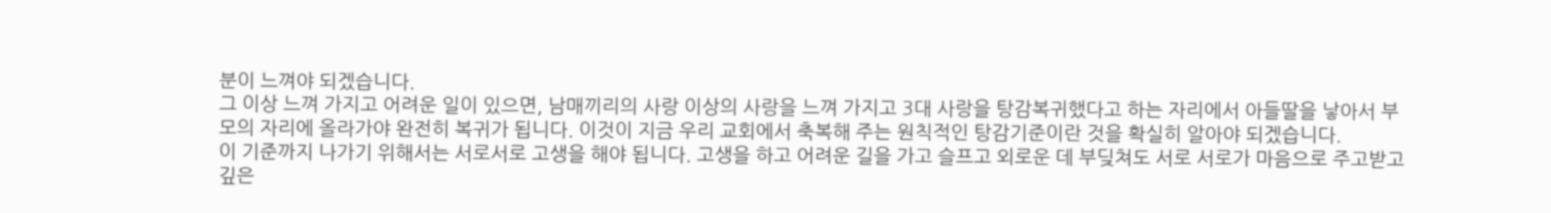분이 느껴야 되겠습니다.
그 이상 느껴 가지고 어려운 일이 있으면, 남매끼리의 사랑 이상의 사랑을 느껴 가지고 3대 사랑을 탕감복귀했다고 하는 자리에서 아들딸을 낳아서 부모의 자리에 올라가야 완전히 복귀가 됩니다. 이것이 지금 우리 교회에서 축복해 주는 원칙적인 탕감기준이란 것을 확실히 알아야 되겠습니다.
이 기준까지 나가기 위해서는 서로서로 고생을 해야 됩니다. 고생을 하고 어려운 길을 가고 슬프고 외로운 데 부딪쳐도 서로 서로가 마음으로 주고받고 깊은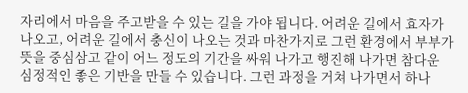자리에서 마음을 주고받을 수 있는 길을 가야 됩니다. 어려운 길에서 효자가 나오고, 어려운 길에서 충신이 나오는 것과 마찬가지로 그런 환경에서 부부가 뜻을 중심삼고 같이 어느 정도의 기간을 싸워 나가고 행진해 나가면 참다운 심정적인 좋은 기반을 만들 수 있습니다. 그런 과정을 거쳐 나가면서 하나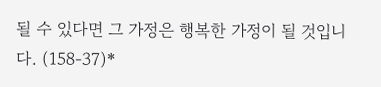될 수 있다면 그 가정은 행복한 가정이 될 것입니다. (158-37)*